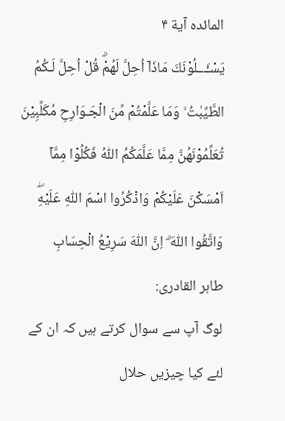المائدہ آية ۴
يَسْـَٔـــلُوْنَكَ مَاذَاۤ اُحِلَّ لَهُمْۗ قُلْ اُحِلَّ لَـكُمُ الطَّيِّبٰتُ ۙ وَمَا عَلَّمْتُمْ مِّنَ الْجَـوَارِحِ مُكَلِّبِيْنَ تُعَلِّمُوْنَهُنَّ مِمَّا عَلَّمَكُمُ اللّٰهُ فَكُلُوْا مِمَّاۤ اَمْسَكْنَ عَلَيْكُمْ وَاذْكُرُوا اسْمَ اللّٰهِ عَلَيْهِۖ وَاتَّقُوا اللّٰهَ ۗ اِنَّ اللّٰهَ سَرِيْعُ الْحِسَابِ
طاہر القادری:
لوگ آپ سے سوال کرتے ہیں کہ ان کے لئے کیا چیزیں حلال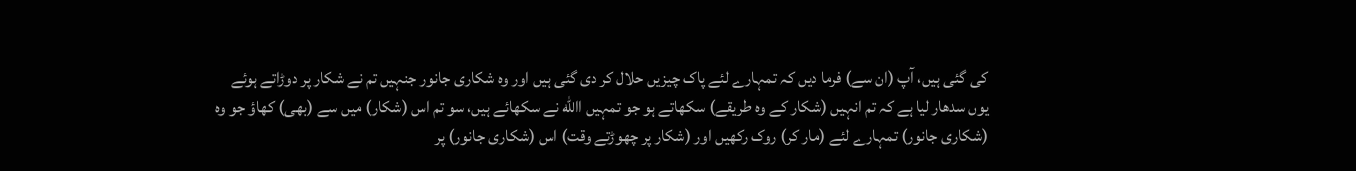کی گئی ہیں، آپ (ان سے) فرما دیں کہ تمہارے لئے پاک چیزیں حلال کر دی گئی ہیں اور وہ شکاری جانور جنہیں تم نے شکار پر دوڑاتے ہوئے یوں سدھار لیا ہے کہ تم انہیں (شکار کے وہ طریقے) سکھاتے ہو جو تمہیں االله نے سکھائے ہیں، سو تم اس (شکار) میں سے (بھی) کھاؤ جو وہ (شکاری جانور) تمہارے لئے (مار کر) روک رکھیں اور (شکار پر چھوڑتے وقت) اس (شکاری جانور) پر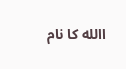االله کا نام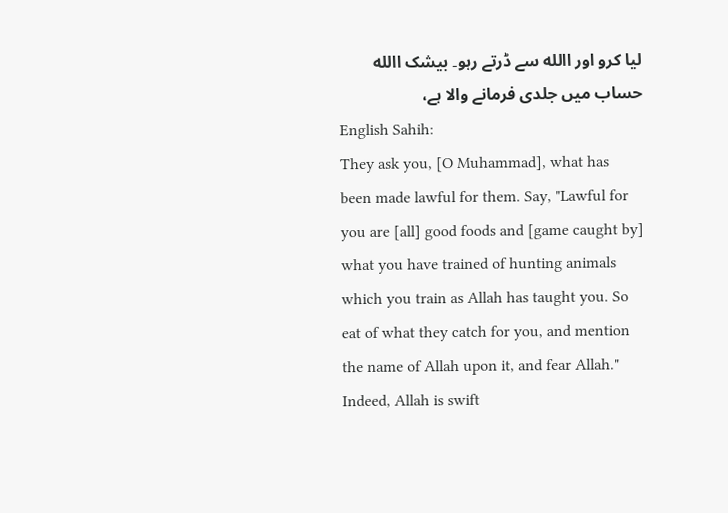لیا کرو اور االله سے ڈرتے رہو۔ بیشک االله حساب میں جلدی فرمانے والا ہے،
English Sahih:
They ask you, [O Muhammad], what has been made lawful for them. Say, "Lawful for you are [all] good foods and [game caught by] what you have trained of hunting animals which you train as Allah has taught you. So eat of what they catch for you, and mention the name of Allah upon it, and fear Allah." Indeed, Allah is swift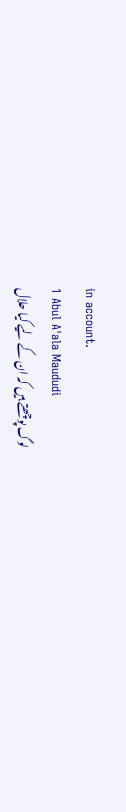in account.
1 Abul A'ala Maududi
لوگ پوچھتے ہیں کہ ان کے لیے کیا حلال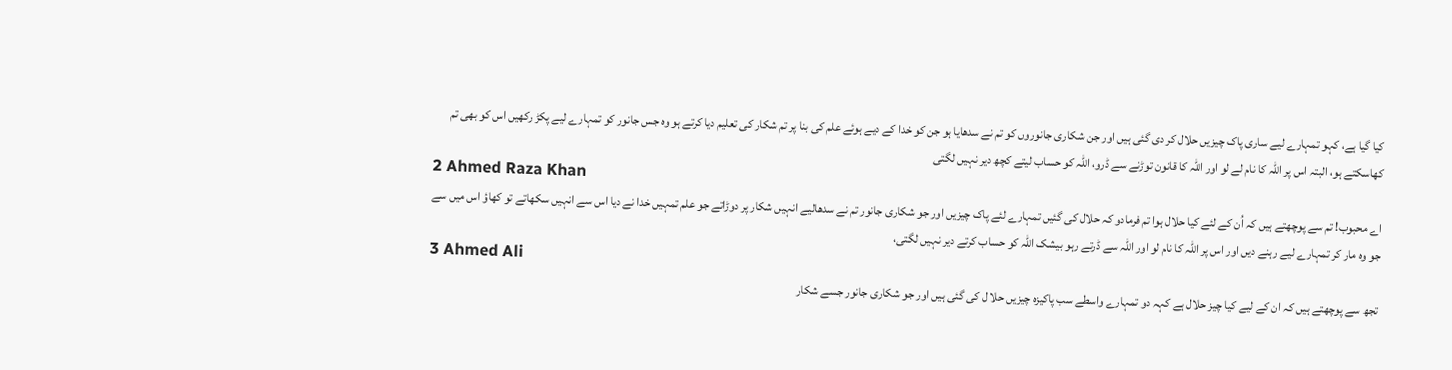کیا گیا ہے، کہو تمہارے لیے ساری پاک چیزیں حلال کر دی گئی ہیں اور جن شکاری جانوروں کو تم نے سدھایا ہو جن کو خدا کے دیے ہوئے علم کی بنا پر تم شکار کی تعلیم دیا کرتے ہو وہ جس جانور کو تمہارے لیے پکڑ رکھیں اس کو بھی تم کھاسکتے ہو، البتہ اس پر اللہ کا نام لے لو اور اللہ کا قانون توڑنے سے ڈرو، اللہ کو حساب لیتے کچھ دیر نہیں لگتی
2 Ahmed Raza Khan
اے محبوب! تم سے پوچھتے ہیں کہ اُن کے لئے کیا حلال ہوا تم فرمادو کہ حلال کی گئیں تمہارے لئے پاک چیزیں اور جو شکاری جانور تم نے سدھالیے انہیں شکار پر دوڑاتے جو علم تمہیں خدا نے دیا اس سے انہیں سکھاتے تو کھاؤ اس میں سے جو وہ مار کر تمہارے لیے رہنے دیں اور اس پر اللہ کا نام لو اور اللہ سے ڈرتے رہو بیشک اللہ کو حساب کرتے دیر نہیں لگتی،
3 Ahmed Ali
تجھ سے پوچھتے ہیں کہ ان کے لیے کیا چیز حلال ہے کہہ دو تمہارے واسطے سب پاکیزہ چیزیں حلا ل کی گئی ہیں اور جو شکاری جانور جسے شکار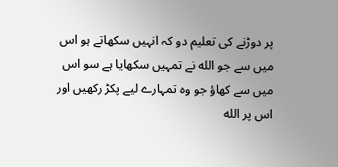پر دوڑنے کی تعلیم دو کہ انہیں سکھاتے ہو اس میں سے جو الله نے تمہیں سکھایا ہے سو اس میں سے کھاؤ جو وہ تمہارے لیے پکڑ رکھیں اور اس پر الله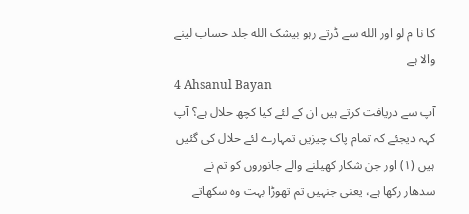کا نا م لو اور الله سے ڈرتے رہو بیشک الله جلد حساب لینے والا ہے
4 Ahsanul Bayan
آپ سے دریافت کرتے ہیں ان کے لئے کیا کچھ حلال ہے؟ آپ کہہ دیجئے کہ تمام پاک چیزیں تمہارے لئے حلال کی گئیں ہیں (١) اور جن شکار کھیلنے والے جانوروں کو تم نے سدھار رکھا ہے، یعنی جنہیں تم تھوڑا بہت وہ سکھاتے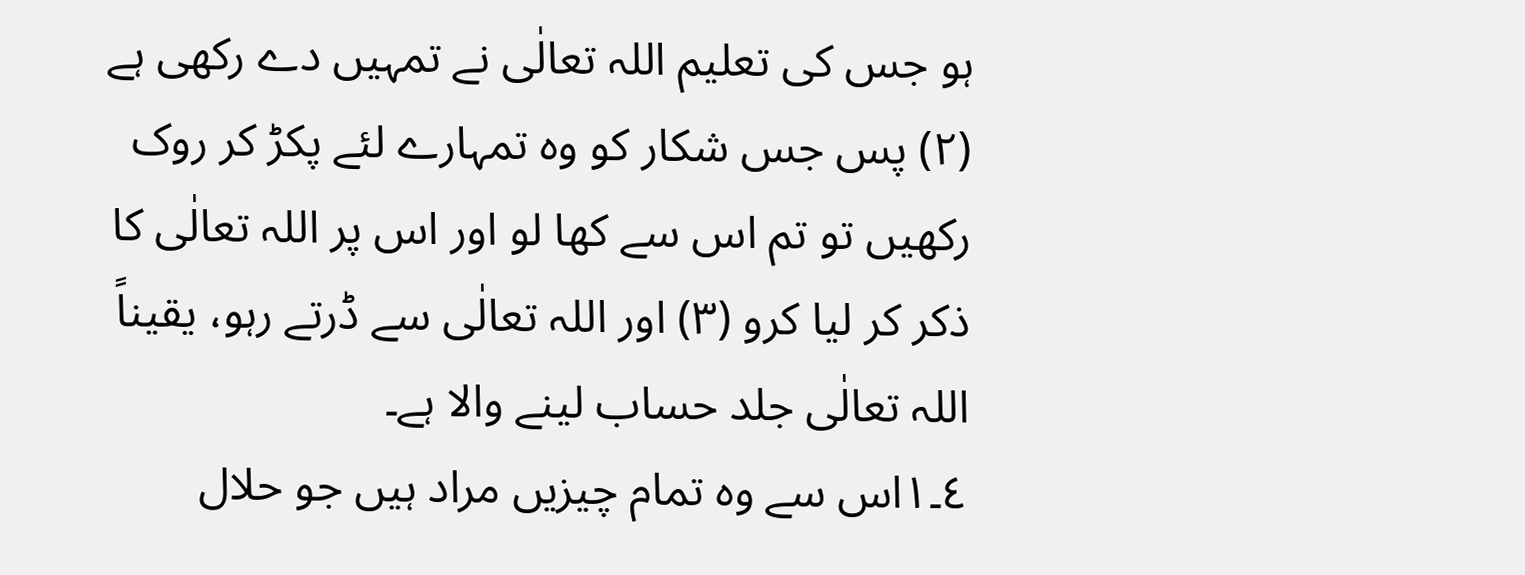ہو جس کی تعلیم اللہ تعالٰی نے تمہیں دے رکھی ہے (۲) پس جس شکار کو وہ تمہارے لئے پکڑ کر روک رکھیں تو تم اس سے کھا لو اور اس پر اللہ تعالٰی کا ذکر کر لیا کرو (۳) اور اللہ تعالٰی سے ڈرتے رہو، یقیناً اللہ تعالٰی جلد حساب لینے والا ہے۔
٤۔۱اس سے وہ تمام چیزیں مراد ہیں جو حلال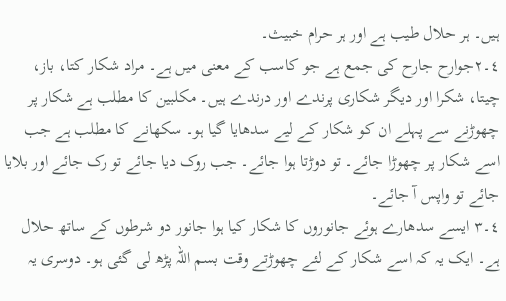ہیں۔ ہر حلال طیب ہے اور ہر حرام خبیث۔
٤۔۲جوارح جارح کی جمع ہے جو کاسب کے معنی میں ہے۔ مراد شکار کتا، باز، چیتا، شکرا اور دیگر شکاری پرندے اور درندے ہیں۔ مکلبین کا مطلب ہے شکار پر چھوڑنے سے پہلے ان کو شکار کے لیے سدھایا گیا ہو۔ سکھانے کا مطلب ہے جب اسے شکار پر چھوڑا جائے۔ تو دوڑتا ہوا جائے۔ جب روک دیا جائے تو رک جائے اور بلایا جائے تو واپس آ جائے۔
٤۔۳ ایسے سدھارے ہوئے جانوروں کا شکار کیا ہوا جانور دو شرطوں کے ساتھ حلال ہے۔ ایک یہ کہ اسے شکار کے لئے چھوڑتے وقت بسم اللہ پڑھ لی گئی ہو۔ دوسری یہ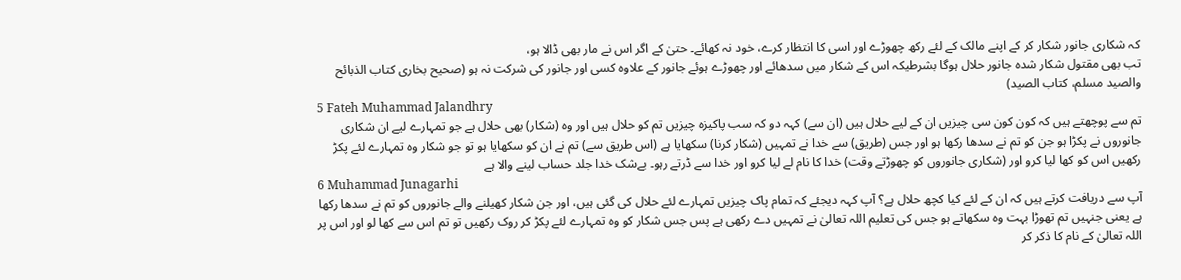کہ شکاری جانور شکار کر کے اپنے مالک کے لئے رکھ چھوڑے اور اسی کا انتظار کرے، خود نہ کھائے۔ حتیٰ کے اگر اس نے مار بھی ڈالا ہو،
تب بھی مقتول شکار شدہ جانور حلال ہوگا بشرطیکہ اس کے شکار میں سدھائے اور چھوڑے ہوئے جانور کے علاوہ کسی اور جانور کی شرکت نہ ہو (صحیح بخاری کتاب الذبائح والصید مسلم، کتاب الصید)
5 Fateh Muhammad Jalandhry
تم سے پوچھتے ہیں کہ کون کون سی چیزیں ان کے لیے حلال ہیں (ان سے) کہہ دو کہ سب پاکیزہ چیزیں تم کو حلال ہیں اور وہ (شکار) بھی حلال ہے جو تمہارے لیے ان شکاری جانوروں نے پکڑا ہو جن کو تم نے سدھا رکھا ہو اور جس (طریق) سے خدا نے تمہیں (شکار کرنا) سکھایا ہے (اس طریق سے) تم نے ان کو سکھایا ہو تو جو شکار وہ تمہارے لئے پکڑ رکھیں اس کو کھا لیا کرو اور (شکاری جانوروں کو چھوڑتے وقت) خدا کا نام لے لیا کرو اور خدا سے ڈرتے رہو۔ بےشک خدا جلد حساب لینے والا ہے
6 Muhammad Junagarhi
آپ سے دریافت کرتے ہیں کہ ان کے لئے کیا کچھ حلال ہے؟ آپ کہہ دیجئے کہ تمام پاک چیزیں تمہارے لئے حلال کی گئی ہیں، اور جن شکار کھیلنے والے جانوروں کو تم نے سدھا رکھا ہے یعنی جنہیں تم تھوڑا بہت وه سکھاتے ہو جس کی تعلیم اللہ تعالیٰ نے تمہیں دے رکھی ہے پس جس شکار کو وه تمہارے لئے پکڑ کر روک رکھیں تو تم اس سے کھا لو اور اس پر اللہ تعالیٰ کے نام کا ذکر کر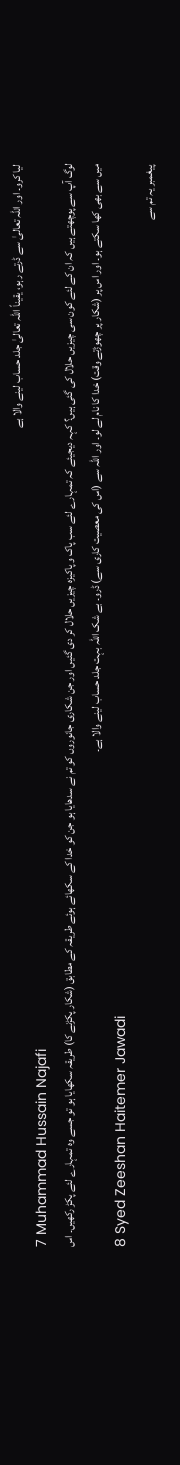لیا کرو۔ اور اللہ تعالیٰ سے ڈرتے رہو، یقیناً اللہ تعالیٰ جلد حساب لینے والا ہے
7 Muhammad Hussain Najafi
لوگ آپ سے پوچھتے ہیں کہ ان کے لئے کون سی چیزیں حلال کی گئی ہیں؟ کہہ دیجیئے کہ تمہارے لئے سب پاک و پاکیزہ چیزیں حلال کر دی گئیں اور جن شکاری جانوروں کو تم نے سدھایا ہو جن کو خدا کے سکھائے ہوئے طریقہ کے مطابق (شکار پکڑنے کا) طریقہ سکھایا ہو تو جسے وہ تمہارے لئے پکڑ رکھیں۔ اس میں سے بھی کھا سکتے ہو۔ اور اس پر (شکار پر چھوڑتے وقت) خدا کا نام لے لو۔ اور اللہ سے (اس کی معصیت کاری سے) ڈرو۔ بے شک اللہ بہت جلد حساب لینے والا ہے۔
8 Syed Zeeshan Haitemer Jawadi
پیغمبر یہ تم سے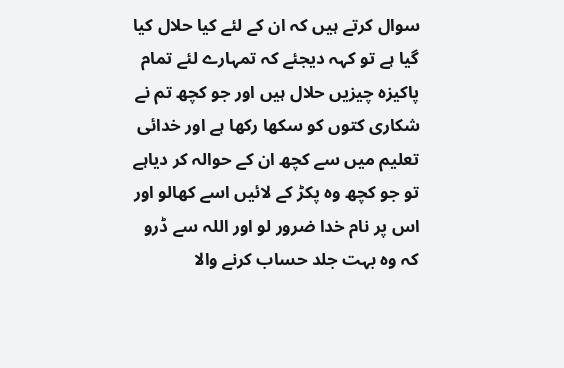سوال کرتے ہیں کہ ان کے لئے کیا حلال کیا گیا ہے تو کہہ دیجئے کہ تمہارے لئے تمام پاکیزہ چیزیں حلال ہیں اور جو کچھ تم نے شکاری کتوں کو سکھا رکھا ہے اور خدائی تعلیم میں سے کچھ ان کے حوالہ کر دیاہے تو جو کچھ وہ پکڑ کے لائیں اسے کھالو اور اس پر نام خدا ضرور لو اور اللہ سے ڈرو کہ وہ بہت جلد حساب کرنے والا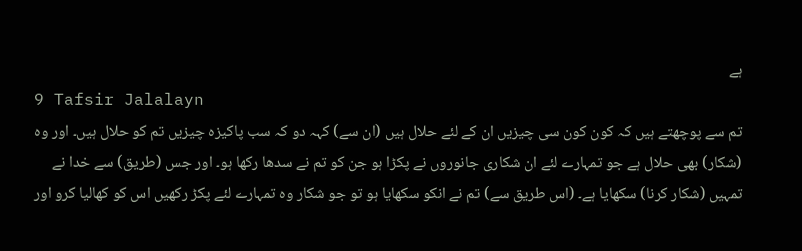ہے
9 Tafsir Jalalayn
تم سے پوچھتے ہیں کہ کون کون سی چیزیں ان کے لئے حلال ہیں (ان سے) کہہ دو کہ سب پاکیزہ چیزیں تم کو حلال ہیں۔ اور وہ (شکار) بھی حلال ہے جو تمہارے لئے ان شکاری جانوروں نے پکڑا ہو جن کو تم نے سدھا رکھا ہو۔ اور جس (طریق) سے خدا نے تمہیں (شکار کرنا) سکھایا ہے۔ (اس طریق سے) تم نے انکو سکھایا ہو تو جو شکار وہ تمہارے لئے پکڑ رکھیں اس کو کھالیا کرو اور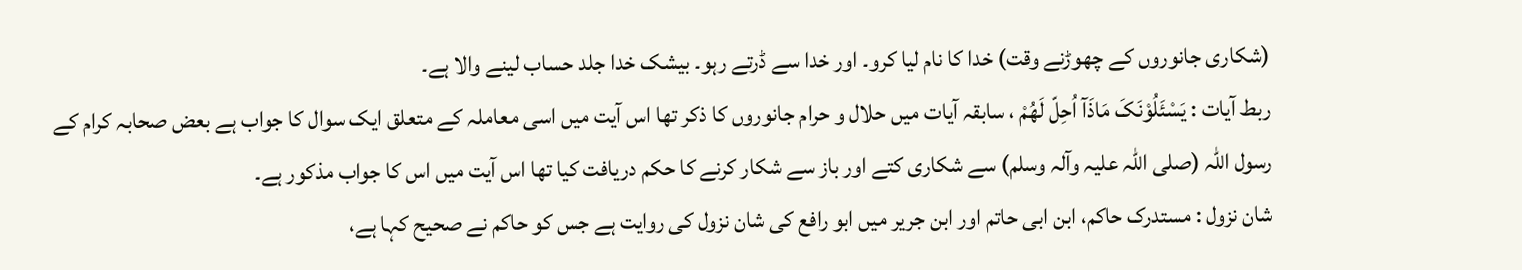(شکاری جانوروں کے چھوڑنے وقت) خدا کا نام لیا کرو۔ اور خدا سے ڈرتے رہو۔ بیشک خدا جلد حساب لینے والا ہے۔
ربط آیات : یَسْئَلُوْنَکَ مَاذَآ اُحِلّ لَھُمْ ، سابقہ آیات میں حلال و حرام جانوروں کا ذکر تھا اس آیت میں اسی معاملہ کے متعلق ایک سوال کا جواب ہے بعض صحابہ کرام کے رسول اللہ (صلی اللہ علیہ وآلہ وسلم) سے شکاری کتے اور باز سے شکار کرنے کا حکم دریافت کیا تھا اس آیت میں اس کا جواب مذکور ہے۔
شان نزول : مستدرک حاکم، ابن ابی حاتم اور ابن جریر میں ابو رافع کی شان نزول کی روایت ہے جس کو حاکم نے صحیح کہا ہے،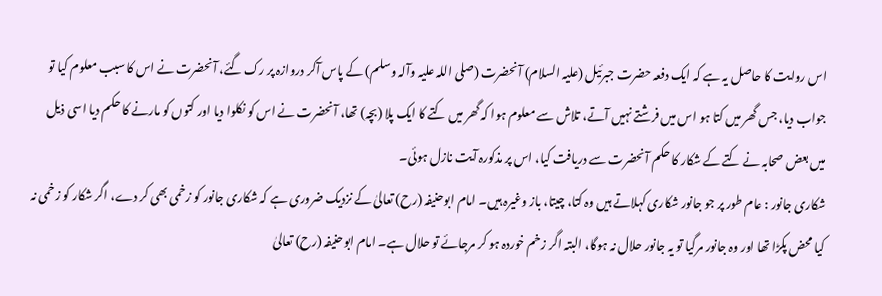اس روایت کا حاصل یہ ہے کہ ایک دفعہ حضرت جبرئیل (علیہ السلام) آنحضرت (صلی اللہ علیہ وآلہ وسلم) کے پاس آکر دروازہ پر رک گئے، آنحضرت نے اس کا سبب معلوم کیا تو جواب دیا، جس گھر میں کتا ہو اس میں فرشتے نہیں آتے، تلاش سے معلوم ہوا کہ گھر میں کتے کا ایک پلا (بچہ) تھا، آنحضرت نے اس کو نکلوا دیا اور کتوں کو مارنے کا حکم دیا اسی ذیل میں بعض صحابہ نے کتے کے شکار کا حکم آنحضرت سے دریافت کیا، اس پر مذکورہ آیت نازل ہوئی۔
شکاری جانور : عام طور پر جو جانور شکاری کہلاتے ہیں وہ کتا، چیتا، باز وغیرہ ہیں۔ امام ابوحنیفہ (رح) تعالیٰ کے نزدیک ضروری ہے کہ شکاری جانور کو زخمی بھی کر دے، اگر شکار کو زخمی نہ کیا محض پکڑا تھا اور وہ جانور مرگیا تو یہ جانور حلال نہ ہوگا، البتہ اگر زخم خوردہ ہو کر مرجائے تو حلال ہے۔ امام ابوحنیفہ (رح) تعالیٰ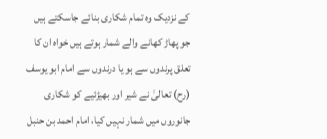کے نزدیک وہ تمام شکاری بنائے جاسکتے ہیں جو پھاڑ کھانے والے شمار ہوتے ہیں خواہ ان کا تعلق پرندوں سے ہو یا درندوں سے امام ابو یوسف (رح) تعالیٰ نے شیر اور بھیڑئیے کو شکاری جانوروں میں شمار نہیں کیا، امام احمد بن حنبل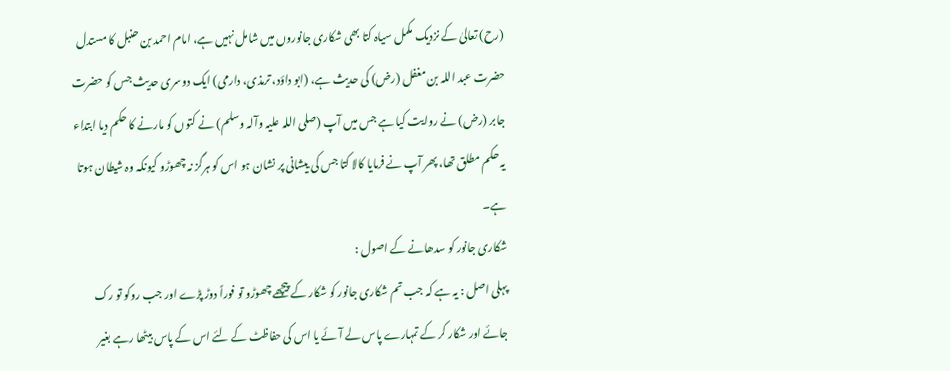(رح) تعالیٰ کے نزدیک مکمل سیاہ کتا بھی شکاری جانوروں میں شامل نہیں ہے، امام احمد بن حنبل کا مستدل حضرت عبد اللہ بن مغفل (رض) کی حدیث ہے، (ابو داؤد، ترمذی، دارمی) ایک دوسری حدیث جس کو حضرت جابر (رض) نے روایت کیا ہے جس میں آپ (صلی اللہ علیہ وآلہ وسلم) نے کتوں کو مارنے کا حکم دیا ابتداء یہ حکم مطلق تھا، پھر آپ نے فرمایا کالا کتا جس کی ییشانی پر نشان ہو اس کو ہرگز نہ چھوڑو کیونکہ وہ شیطان ہوتا ہے۔
شکاری جانور کو سدھانے کے اصول :
پہلی اصل : یہ ہے کہ جب تم شکاری جانور کو شکار کے پیچھے چھوڑو تو فوراً دوڑ پڑے اور جب روکو تو رک جائے اور شکار کر کے تمہارے پاس لے آئے یا اس کی حفاظٹ کے لئے اس کے پاس بیٹھا رہے بغیر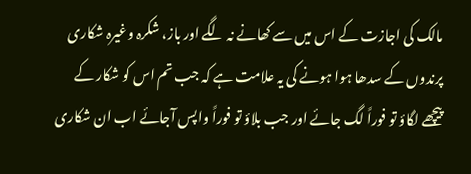مالک کی اجازت کے اس میں سے کھانے نہ لگے اور باز، شکرہ وغیرہ شکاری پرندوں کے سدھا ہوا ہونے کی یہ علامت ہے کہ جب تم اس کو شکار کے پیچھے لگاؤ تو فوراً لگ جائے اور جب بلاؤ تو فوراً واپس آجائے اب ان شکاری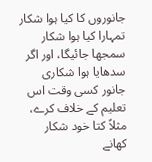جانوروں کا کیا ہوا شکار تمہارا کیا ہوا شکار سمجھا جائیگا، اور اگر سدھایا ہوا شکاری جانور کسی وقت اس تعلیم کے خلاف کرے، مثلاً کتا خود شکار کھانے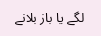لگے یا باز بلانے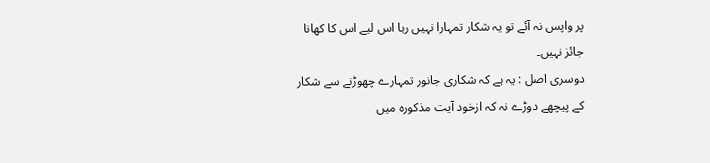پر واپس نہ آئے تو یہ شکار تمہارا نہیں رہا اس لیے اس کا کھانا جائز نہیں۔
دوسری اصل : یہ ہے کہ شکاری جانور تمہارے چھوڑنے سے شکار کے پیچھے دوڑے نہ کہ ازخود آیت مذکورہ میں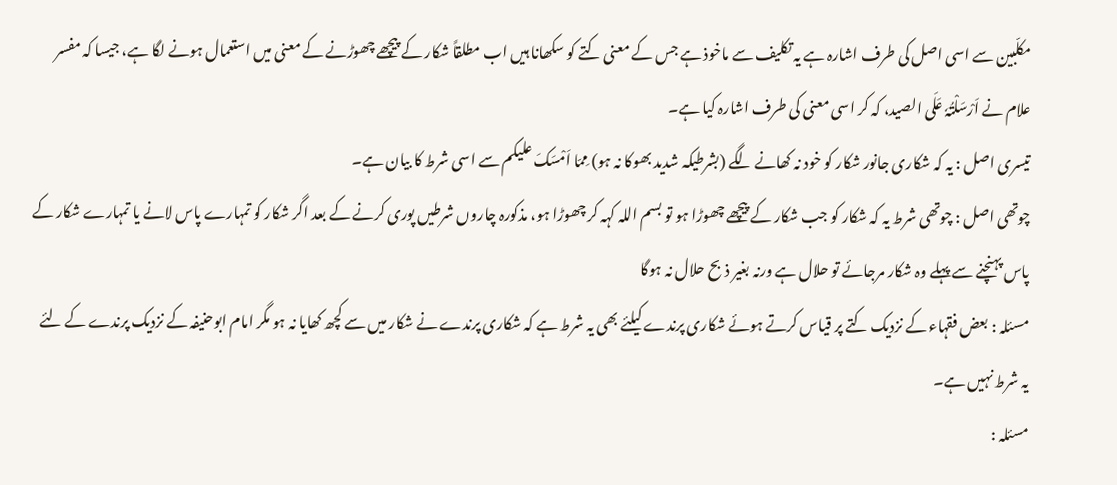مکلّبین سے اسی اصل کی طرف اشارہ ہے یہ تکلیف سے ماخوذ ہے جس کے معنی کتے کو سکھانا ہیں اب مطلقاً شکار کے پیچھے چھوڑنے کے معنی میں استعمال ہونے لگا ہے، جیسا کہ مفسر علام نے اَرْسَلْتُہٗ عَلَی الصید، کہ کر اسی معنی کی طرف اشارہ کیا ہے۔
تیسری اصل : یہ کہ شکاری جانور شکار کو خود نہ کھانے لگے (بشرطیکہ شدید بھوکا نہ ہو) مِمّا اَمْسَکَ علیکم سے اسی شرط کا بیان ہے۔
چوتھی اصل : چوتھی شرط یہ کہ شکار کو جب شکار کے پیچھے چھوڑا ہو تو بسم اللہ کہہ کر چھوڑا ہو، مذکورہ چاروں شرطیں پوری کرنے کے بعد اگر شکار کو تمہارے پاس لانے یا تمہارے شکار کے پاس پہنچنے سے پہلے وہ شکار مرجائے تو حلال ہے ورنہ بغیر ذبح حلال نہ ہوگا
مسئلہ : بعض فقہاء کے نزدیک کتے پر قیاس کرتے ہوئے شکاری پرندے کیلئے بھی یہ شرط ہے کہ شکاری پرندے نے شکار میں سے کچھ کھایا نہ ہو مگر امام ابوحنیفہ کے نزدیک پرندے کے لئے یہ شرط نہیں ہے۔
مسئلہ :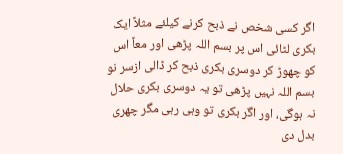اگر کسی شخص نے ذبح کرنے کیلئے مثلاً ایک بکری لٹائی اس پر بسم اللہ پڑھی اور معاً اس کو چھوڑ کر دوسری بکری ذبح کر ڈالی ازسر نو بسم اللہ نہیں پڑھی تو یہ دوسری بکری حلال نہ ہوگی، اور اگر بکری تو وہی رہی مگر چھری بدل دی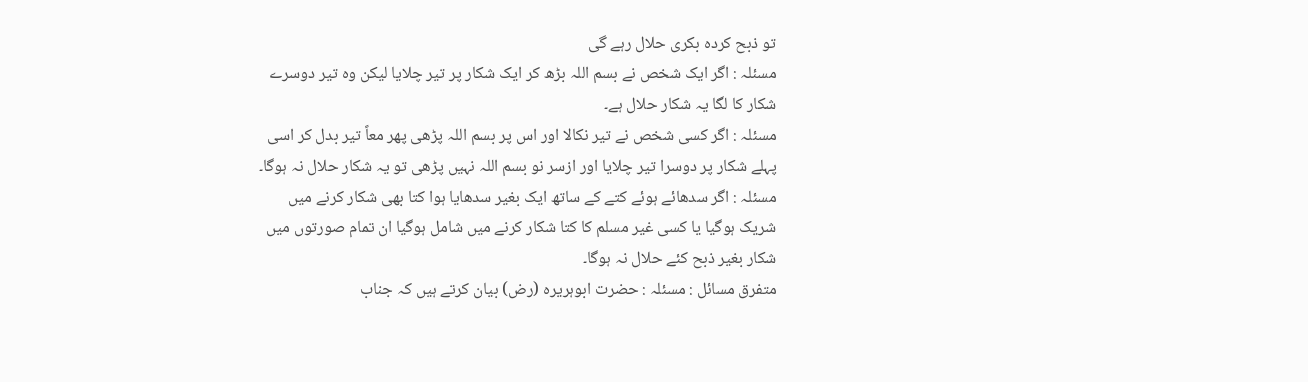تو ذبح کردہ بکری حلال رہے گی
مسئلہ : اگر ایک شخص نے بسم اللہ بڑھ کر ایک شکار پر تیر چلایا لیکن وہ تیر دوسرے شکار کا لگا یہ شکار حلال ہے۔
مسئلہ : اگر کسی شخص نے تیر نکالا اور اس پر بسم اللہ پڑھی پھر معاً تیر بدل کر اسی پہلے شکار پر دوسرا تیر چلایا اور ازسر نو بسم اللہ نہیں پڑھی تو یہ شکار حلال نہ ہوگا۔
مسئلہ : اگر سدھائے ہوئے کتے کے ساتھ ایک بغیر سدھایا ہوا کتا بھی شکار کرنے میں شریک ہوگیا یا کسی غیر مسلم کا کتا شکار کرنے میں شامل ہوگیا ان تمام صورتوں میں شکار بغیر ذبح کئے حلال نہ ہوگا۔
متفرق مسائل : مسئلہ : حضرت ابوہریرہ (رض) بیان کرتے ہیں کہ جناب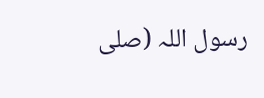رسول اللہ (صلی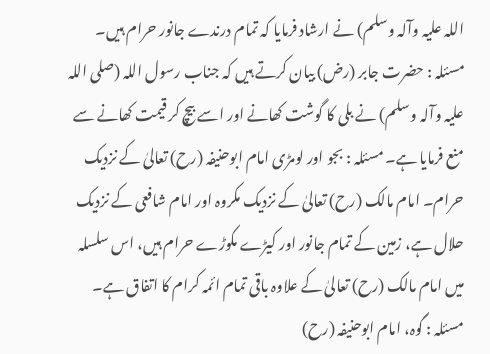اللہ علیہ وآلہ وسلم) نے ارشاد فرمایا کہ تمام درندے جانور حرام ہیں۔
مسئلہ : حضرت جابر (رض) بیان کرتے ہیں کہ جناب رسول اللہ (صلی اللہ علیہ وآلہ وسلم) نے بلی کا گوشت کھانے اور اسے بیچ کر قیمت کھانے سے منع فرمایا ہے۔ مسئلہ : بجو اور لومڑی امام ابوحنیفہ (رح) تعالیٰ کے نزدیک حرام۔ امام مالک (رح) تعالیٰ کے نزدیک مکروہ اور امام شافعی کے نزدیک حلال ہے، زمین کے تمام جانور اور کیڑے مکوڑے حرام ہیں، اس سلسلہ میں امام مالک (رح) تعالیٰ کے علاوہ باقی تمام ائمہ کرام کا اتفاق ہے۔
مسئلہ : گوہ، امام ابوحنیفہ (رح)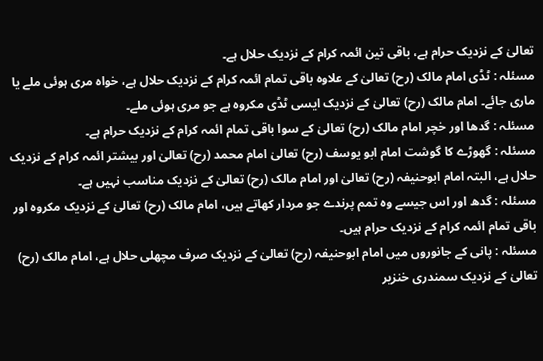تعالیٰ کے نزدیک حرام ہے، باقی تین ائمہ کرام کے نزدیک حلال ہے۔
مسئلہ : ٹڈی امام مالک (رح) تعالیٰ کے علاوہ باقی تمام ائمہ کرام کے نزدیک حلال ہے، خواہ مری ہوئی ملے یا ماری جائے۔ امام مالک (رح) تعالیٰ کے نزدیک ایسی ٹڈی مکروہ ہے جو مری ہوئی ملے۔
مسئلہ : گدھا اور خچر امام مالک (رح) تعالیٰ کے سوا باقی تمام ائمہ کرام کے نزدیک حرام ہے۔
مسئلہ : گھوڑے کا گوشت امام ابو یوسف (رح) تعالیٰ امام محمد (رح) تعالیٰ اور بیشتر ائمہ کرام کے نزدیک حلال ہے، البتہ امام ابوحنیفہ (رح) تعالیٰ اور امام مالک (رح) تعالیٰ کے نزدیک مناسب نہیں ہے۔
مسئلہ : گدھ اور اس جیسے وہ تمم پرندے جو مردار کھاتے ہیں، امام مالک (رح) تعالیٰ کے نزدیک مکروہ اور باقی تمام ائمہ کرام کے نزدیک حرام ہیں۔
مسئلہ : پانی کے جانوروں میں امام ابوحنیفہ (رح) تعالیٰ کے نزدیک صرف مچھلی حلال ہے، امام مالک (رح) تعالیٰ کے نزدیک سمندری خنزیر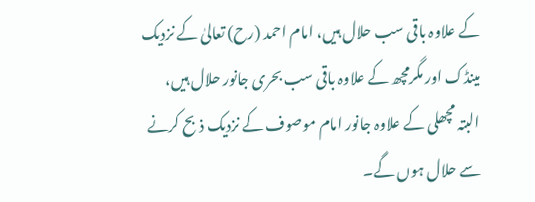کے علاوہ باقی سب حلال ہیں، امام احمد (رح) تعالیٰ کے نزدیک مینڈک اور مگرمچھ کے علاوہ باقی سب بحری جانور حلال ہیں، البتہ مچھلی کے علاوہ جانور امام موصوف کے نزدیک ذبح کرنے سے حلال ہوں گے۔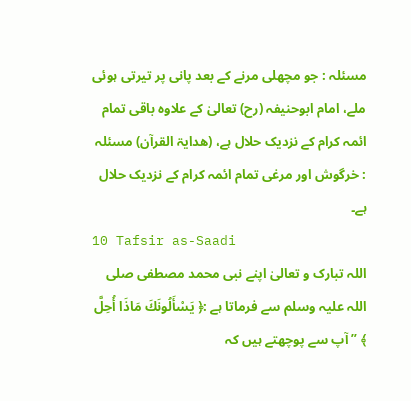مسئلہ : جو مچھلی مرنے کے بعد پانی پر تیرتی ہوئی ملے، امام ابوحنیفہ (رح) تعالیٰ کے علاوہ باقی تمام ائمہ کرام کے نزدیک حلال ہے، (ھدایۃ القرآن) مسئلہ : خرگوش اور مرغی تمام ائمہ کرام کے نزدیک حلال ہے۔
10 Tafsir as-Saadi
اللہ تبارک و تعالیٰ اپنے نبی محمد مصطفی صلی اللہ علیہ وسلم سے فرماتا ہے :﴿ يَسْأَلُونَكَ مَاذَا أُحِلَّ ﴾ ” آپ سے پوچھتے ہیں کہ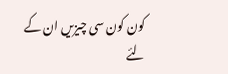کون کون سی چیزیں ان کے لئے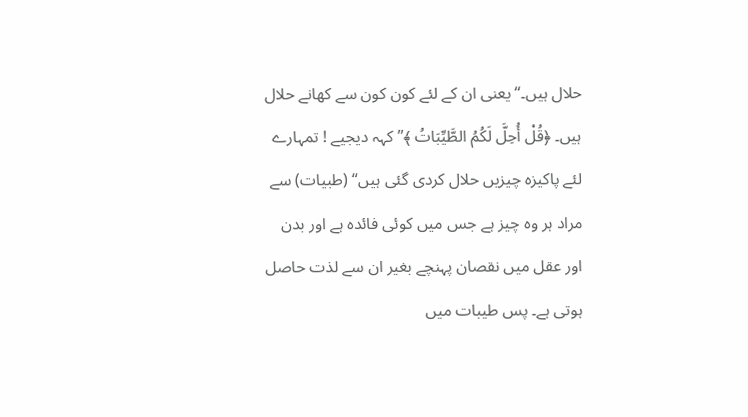حلال ہیں۔“ یعنی ان کے لئے کون کون سے کھانے حلال ہیں۔ ﴿قُلْ أُحِلَّ لَكُمُ الطَّيِّبَاتُ ﴾” کہہ دیجیے ! تمہارے لئے پاکیزہ چیزیں حلال کردی گئی ہیں“ (طبیات) سے مراد ہر وہ چیز ہے جس میں کوئی فائدہ ہے اور بدن اور عقل میں نقصان پہنچے بغیر ان سے لذت حاصل ہوتی ہے۔ پس طیبات میں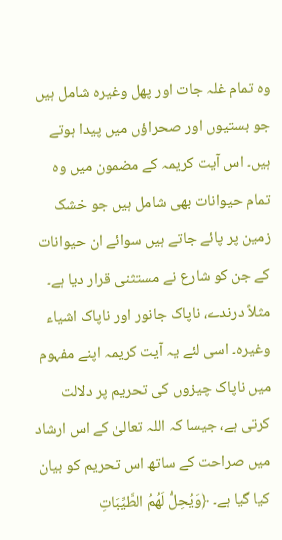وہ تمام غلہ جات اور پھل وغیرہ شامل ہیں جو بستیوں اور صحراؤں میں پیدا ہوتے ہیں۔ اس آیت کریمہ کے مضمون میں وہ تمام حیوانات بھی شامل ہیں جو خشک زمین پر پائے جاتے ہیں سوائے ان حیوانات کے جن کو شارع نے مستثنی قرار دیا ہے۔ مثلاً درندے، ناپاک جانور اور ناپاک اشیاء وغیرہ۔ اسی لئے یہ آیت کریمہ اپنے مفہوم میں ناپاک چیزوں کی تحریم پر دلالت کرتی ہے، جیسا کہ اللہ تعالیٰ کے اس ارشاد میں صراحت کے ساتھ اس تحریم کو بیان کیا گیا ہے۔ ﴿وَيُحِلُّ لَهُمُ الطَّيِّبَاتِ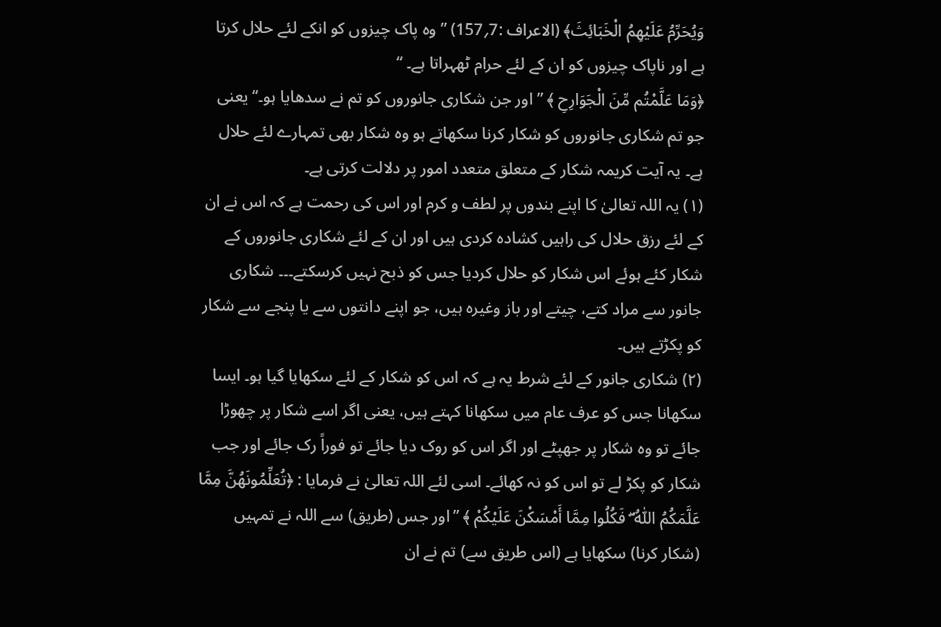وَيُحَرِّمُ عَلَيْهِمُ الْخَبَائِثَ﴾ (الاعراف :7؍157) ” وہ پاک چیزوں کو انکے لئے حلال کرتا ہے اور ناپاک چیزوں کو ان کے لئے حرام ٹھہراتا ہے۔ “
﴿وَمَا عَلَّمْتُم مِّنَ الْجَوَارِحِ ﴾ ” اور جن شکاری جانوروں کو تم نے سدھایا ہو۔‘‘ یعنی جو تم شکاری جانوروں کو شکار کرنا سکھاتے ہو وہ شکار بھی تمہارے لئے حلال ہے۔ یہ آیت کریمہ شکار کے متعلق متعدد امور پر دلالت کرتی ہے۔
(١) یہ اللہ تعالیٰ کا اپنے بندوں پر لطف و کرم اور اس کی رحمت ہے کہ اس نے ان کے لئے رزق حلال کی راہیں کشادہ کردی ہیں اور ان کے لئے شکاری جانوروں کے شکار کئے ہوئے اس شکار کو حلال کردیا جس کو ذبح نہیں کرسکتے۔۔۔ شکاری جانور سے مراد کتے، چیتے اور باز وغیرہ ہیں، جو اپنے دانتوں سے یا پنجے سے شکار کو پکڑتے ہیں۔
(٢) شکاری جانور کے لئے شرط یہ ہے کہ اس کو شکار کے لئے سکھایا گیا ہو۔ ایسا سکھانا جس کو عرف عام میں سکھانا کہتے ہیں، یعنی اگر اسے شکار پر چھوڑا جائے تو وہ شکار پر جھپٹے اور اگر اس کو روک دیا جائے تو فوراً رک جائے اور جب شکار کو پکڑ لے تو اس کو نہ کھائے۔ اسی لئے اللہ تعالیٰ نے فرمایا : ﴿تُعَلِّمُونَهُنَّ مِمَّا عَلَّمَكُمُ اللّٰهُ ۖ فَكُلُوا مِمَّا أَمْسَكْنَ عَلَيْكُمْ ﴾ ”اور جس (طریق) سے اللہ نے تمہیں (شکار کرنا) سکھایا ہے (اس طریق سے) تم نے ان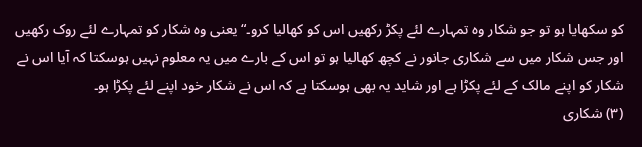کو سکھایا ہو تو جو شکار وہ تمہارے لئے پکڑ رکھیں اس کو کھالیا کرو۔“ یعنی وہ شکار کو تمہارے لئے روک رکھیں اور جس شکار میں سے شکاری جانور نے کچھ کھالیا ہو تو اس کے بارے میں یہ معلوم نہیں ہوسکتا کہ آیا اس نے شکار کو اپنے مالک کے لئے پکڑا ہے اور شاید یہ بھی ہوسکتا ہے کہ اس نے شکار خود اپنے لئے پکڑا ہو۔
(٣) شکاری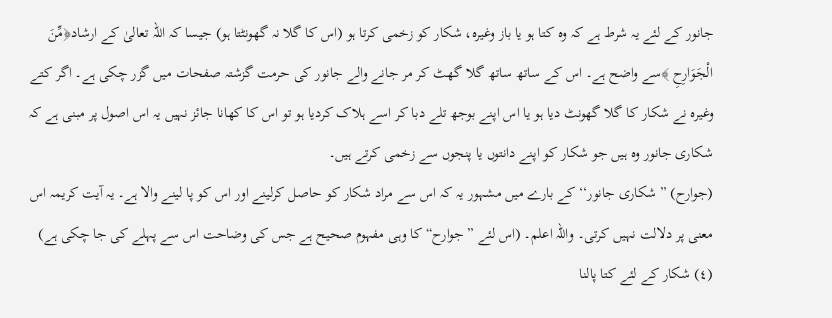جانور کے لئے یہ شرط ہے کہ وہ کتا ہو یا باز وغیرہ، شکار کو زخمی کرتا ہو (اس کا گلا نہ گھونٹتا ہو) جیسا کہ اللہ تعالیٰ کے ارشاد﴿مِّنَ الْجَوَارِحِ ﴾سے واضح ہے۔ اس کے ساتھ ساتھ گلا گھٹ کر مر جانے والے جانور کی حرمت گزشتہ صفحات میں گزر چکی ہے۔ اگر کتے وغیرہ نے شکار کا گلا گھونٹ دیا ہو یا اس اپنے بوجھ تلے دبا کر اسے ہلاک کردیا ہو تو اس کا کھانا جائز نہیں یہ اس اصول پر مبنی ہے کہ شکاری جانور وہ ہیں جو شکار کو اپنے دانتوں یا پنجوں سے زخمی کرتے ہیں۔
(جوارح) ” شکاری جانور‘‘ کے بارے میں مشہور یہ کہ اس سے مراد شکار کو حاصل کرلینے اور اس کو پا لینے والا ہے۔ یہ آیت کریمہ اس معنی پر دلالت نہیں کرتی۔ واللہ اعلم۔ (اس لئے ” جوارح“ کا وہی مفہوم صحیح ہے جس کی وضاحت اس سے پہلے کی جا چکی ہے)
(٤) شکار کے لئے کتا پالنا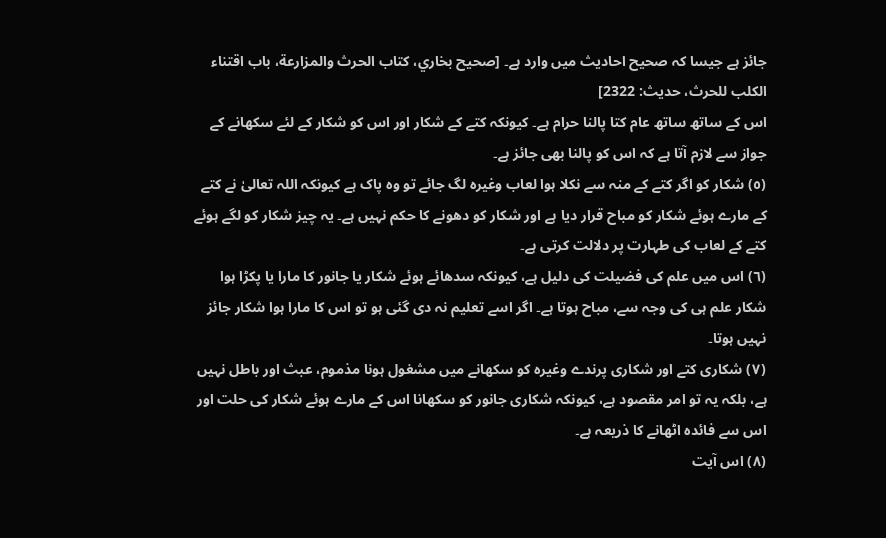جائز ہے جیسا کہ صحیح احادیث میں وارد ہے۔ [صحيح بخاري، كتاب الحرث والمزارعة، باب اقتناء الكلب للحرث، حديث: 2322]
اس کے ساتھ ساتھ عام کتا پالنا حرام ہے۔ کیونکہ کتے کے شکار اور اس کو شکار کے لئے سکھانے کے جواز سے لازم آتا ہے کہ اس کو پالنا بھی جائز ہے۔
(٥) شکار کو اگر کتے کے منہ سے نکلا ہوا لعاب وغیرہ لگ جائے تو وہ پاک ہے کیونکہ اللہ تعالیٰ نے کتے کے مارے ہوئے شکار کو مباح قرار دیا ہے اور شکار کو دھونے کا حکم نہیں ہے۔ یہ چیز شکار کو لگے ہوئے کتے کے لعاب کی طہارت پر دلالت کرتی ہے۔
(٦) اس میں علم کی فضیلت کی دلیل ہے، کیونکہ سدھائے ہوئے شکار يا جانور کا مارا یا پکڑا ہوا شکار علم ہی کی وجہ سے، مباح ہوتا ہے۔ اگر اسے تعلیم نہ دی گئی ہو تو اس کا مارا ہوا شکار جائز نہیں ہوتا۔
(٧) شکاری کتے اور شکاری پرندے وغیرہ کو سکھانے میں مشغول ہونا مذموم، عبث اور باطل نہیں ہے، بلکہ یہ تو امر مقصود ہے، کیونکہ شکاری جانور کو سکھانا اس کے مارے ہوئے شکار کی حلت اور اس سے فائدہ اٹھانے کا ذریعہ ہے۔
(٨) اس آیت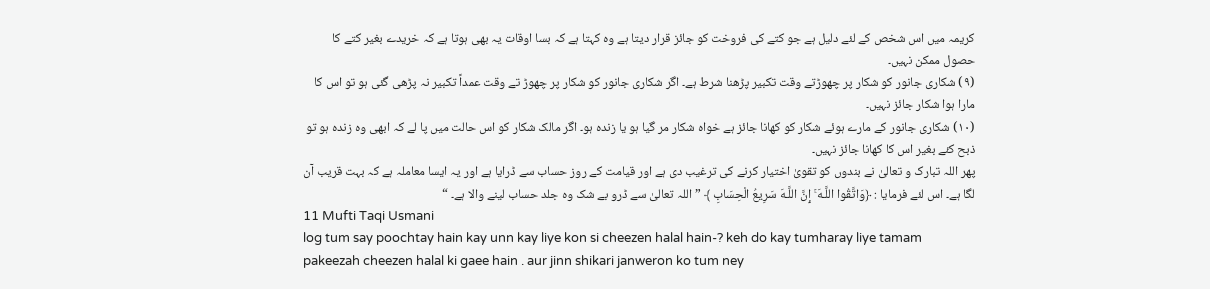کریمہ میں اس شخص کے لئے دلیل ہے جو کتے کی فروخت کو جائز قرار دیتا ہے وہ کہتا ہے کہ بسا اوقات یہ بھی ہوتا ہے کہ خریدے بغیر کتے کا حصول ممکن نہیں۔
(٩) شکاری جانور کو شکار پر چھوڑتے وقت تکبیر پڑھنا شرط ہے۔ اگر شکاری جانور کو شکار پر چھوڑ تے وقت عمداً تکبیر نہ پڑھی گئی ہو تو اس کا مارا ہوا شکار جائز نہیں۔
(١٠) شکاری جانور کے مارے ہوئے شکار کو کھانا جائز ہے خواہ شکار مر گیا ہو یا زندہ ہو۔ اگر مالک شکار کو اس حالت میں پا لے کہ ابھی وہ زندہ ہو تو ذبح کئے بغیر اس کا کھانا جائز نہیں۔
پھر اللہ تبارک و تعالیٰ نے بندوں کو تقویٰ اختیار کرنے کی ترغیب دی ہے اور قیامت کے روز حساب سے ڈرایا ہے اور یہ ایسا معاملہ ہے کہ بہت قریب آن لگا ہے۔ اس لئے فرمایا : ﴿وَاتَّقُوا اللَّـهَ ۚ إِنَّ اللَّـهَ سَرِيعُ الْحِسَابِ ﴾ ” اللہ تعالیٰ سے ڈرو بے شک وہ جلد حساب لینے والا ہے۔ “
11 Mufti Taqi Usmani
log tum say poochtay hain kay unn kay liye kon si cheezen halal hain-? keh do kay tumharay liye tamam pakeezah cheezen halal ki gaee hain . aur jinn shikari janweron ko tum ney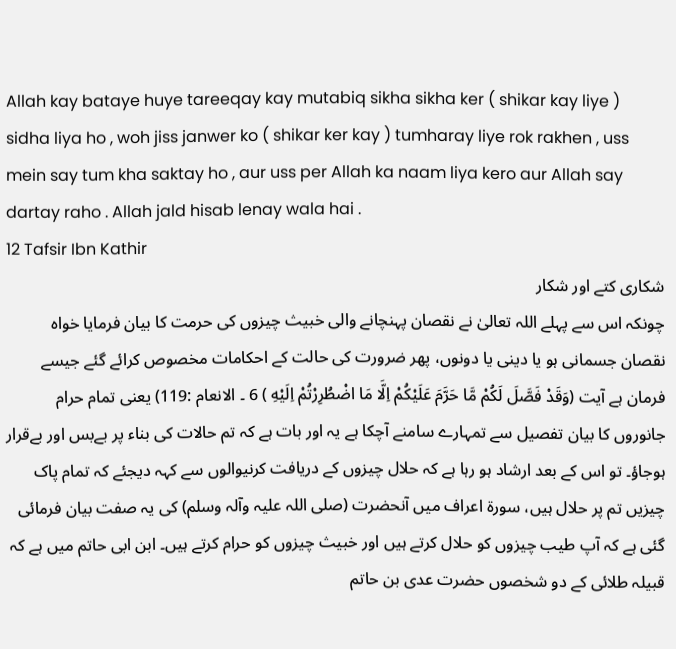Allah kay bataye huye tareeqay kay mutabiq sikha sikha ker ( shikar kay liye ) sidha liya ho , woh jiss janwer ko ( shikar ker kay ) tumharay liye rok rakhen , uss mein say tum kha saktay ho , aur uss per Allah ka naam liya kero aur Allah say dartay raho . Allah jald hisab lenay wala hai .
12 Tafsir Ibn Kathir
شکاری کتے اور شکار
چونکہ اس سے پہلے اللہ تعالیٰ نے نقصان پہنچانے والی خبیث چیزوں کی حرمت کا بیان فرمایا خواہ نقصان جسمانی ہو یا دینی یا دونوں، پھر ضرورت کی حالت کے احکامات مخصوص کرائے گئے جیسے فرمان ہے آیت (وَقَدْ فَصَّلَ لَكُمْ مَّا حَرَّمَ عَلَيْكُمْ اِلَّا مَا اضْطُرِرْتُمْ اِلَيْهِ ) 6 ۔ الانعام :119) یعنی تمام حرام جانوروں کا بیان تفصیل سے تمہارے سامنے آچکا ہے یہ اور بات ہے کہ تم حالات کی بناء پر بےبس اور بےقرار ہوجاؤ۔ تو اس کے بعد ارشاد ہو رہا ہے کہ حلال چیزوں کے دریافت کرنیوالوں سے کہہ دیجئے کہ تمام پاک چیزیں تم پر حلال ہیں، سورة اعراف میں آنحضرت (صلی اللہ علیہ وآلہ وسلم) کی یہ صفت بیان فرمائی گئی ہے کہ آپ طیب چیزوں کو حلال کرتے ہیں اور خبیث چیزوں کو حرام کرتے ہیں۔ ابن ابی حاتم میں ہے کہ قبیلہ طلائی کے دو شخصوں حضرت عدی بن حاتم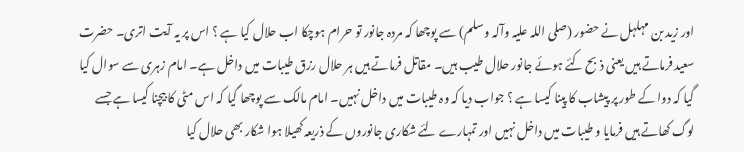اور زید بن مہلہل نے حضور (صلی اللہ علیہ وآلہ وسلم) سے پوچھا کہ مردہ جانور تو حرام ہوچکا اب حلال کیا ہے ؟ اس پر یہ آیت اتری۔ حضرت سعید فرماتے ہیں یعنی ذبح کئے ہوئے جانور حلال طیب ہیں۔ مقاتل فرماتے ہیں ہر حلال رزق طیبات میں داخل ہے۔ امام زہری سے سوال کیا گیا کہ دوا کے طور پر پیشاب کا پینا کیسا ہے ؟ جواب دیا کہ وہ طیبات میں داخل نہیں۔ امام مالک سے پوچھا گیا کہ اس مٹی کا بیچنا کیسا ہے جسے لوگ کھاتے ہیں فرمایا و طیبات میں داخل نہیں اور تمہارے لئے شکاری جانوروں کے ذریعہ کھیلا ہوا شکار بھی حلال کیا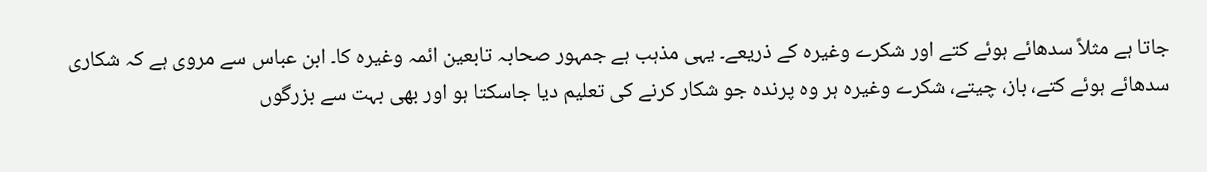جاتا ہے مثلاً سدھائے ہوئے کتے اور شکرے وغیرہ کے ذریعے۔ یہی مذہب ہے جمہور صحابہ تابعین ائمہ وغیرہ کا۔ ابن عباس سے مروی ہے کہ شکاری سدھائے ہوئے کتے، باز، چیتے، شکرے وغیرہ ہر وہ پرندہ جو شکار کرنے کی تعلیم دیا جاسکتا ہو اور بھی بہت سے بزرگوں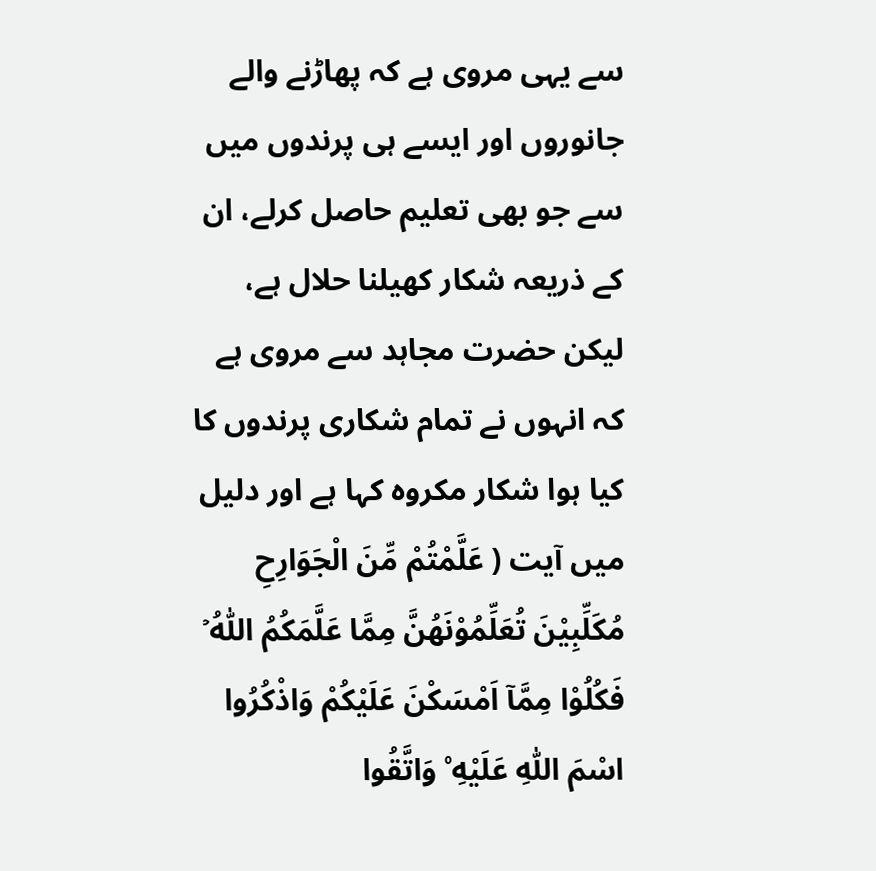سے یہی مروی ہے کہ پھاڑنے والے جانوروں اور ایسے ہی پرندوں میں سے جو بھی تعلیم حاصل کرلے، ان کے ذریعہ شکار کھیلنا حلال ہے، لیکن حضرت مجاہد سے مروی ہے کہ انہوں نے تمام شکاری پرندوں کا کیا ہوا شکار مکروہ کہا ہے اور دلیل میں آیت ( عَلَّمْتُمْ مِّنَ الْجَوَارِحِ مُكَلِّبِيْنَ تُعَلِّمُوْنَهُنَّ مِمَّا عَلَّمَكُمُ اللّٰهُ ۡ فَكُلُوْا مِمَّآ اَمْسَكْنَ عَلَيْكُمْ وَاذْكُرُوا اسْمَ اللّٰهِ عَلَيْهِ ۠ وَاتَّقُوا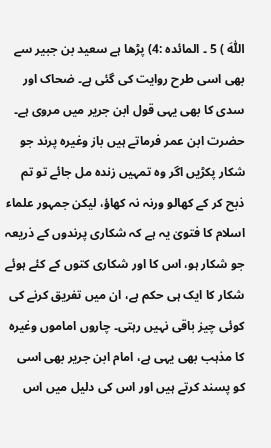اللّٰهَ ) 5 ۔ المائدہ :4) پڑھا ہے سعید بن جبیر سے بھی اسی طرح روایت کی گئی ہے۔ ضحاک اور سدی کا بھی یہی قول ابن جریر میں مروی ہے۔ حضرت ابن عمر فرماتے ہیں باز وغیرہ پرند جو شکار پکڑیں اگر وہ تمہیں زندہ مل جائے تو تم ذبح کر کے کھالو ورنہ نہ کھاؤ، لیکن جمہور علماء اسلام کا فتویٰ یہ ہے کہ شکاری پرندوں کے ذریعہ جو شکار ہو، اس کا اور شکاری کتوں کے کئے ہوئے شکار کا ایک ہی حکم ہے، ان میں تفریق کرنے کی کوئی چیز باقی نہیں رہتی۔ چاروں اماموں وغیرہ کا مذہب بھی یہی ہے، امام ابن جریر بھی اسی کو پسند کرتے ہیں اور اس کی دلیل میں اس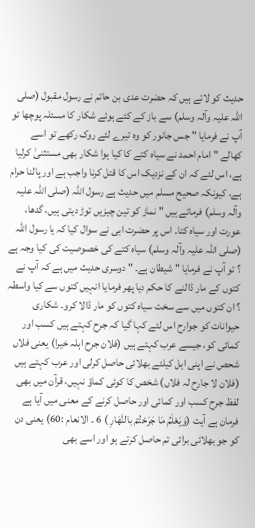حدیث کو لاتے ہیں کہ حضرت عدی بن حاتم نے رسول مقبول (صلی اللہ علیہ وآلہ وسلم) سے باز کے کئے ہوئے شکار کا مسئلہ پوچھا تو آپ نے فرمایا " جس جانور کو وہ تیرے لئے روک رکھے تو اسے کھالے " امام احمد نے سیاہ کتے کا کیا ہوا شکار بھی مستثنیٰ کرلیا ہے، اس لئے کہ ان کے نزدیک اس کا قتل کرنا واجب ہے اور پالنا حرام ہے، کیونکہ صحیح مسلم میں حدیث ہے رسول اللہ (صلی اللہ علیہ وآلہ وسلم) فرماتے ہیں " نماز کو تین چیزیں توڑ دیتی ہیں، گدھا، عورت اور سیاہ کتا۔ اس پر حضرت ابی نے سوال کیا کہ یا رسول اللہ (صلی اللہ علیہ وآلہ وسلم) سیاہ کتے کی خصوصیت کی کیا وجہ ہے ؟ تو آپ نے فرمایا " شیطان ہے۔ " دوسری حدیث میں ہے کہ آپ نے کتوں کے مار ڈالنے کا حکم دیا پھر فرمایا انہیں کتوں سے کیا واسطہ ؟ ان کتوں میں سے سخت سیاہ کتوں کو مار ڈالا کرو۔ شکاری حیوانات کو جوارح اس لئے کہا گیا کہ جرح کہتے ہیں کسب اور کمائی کو، جیسے عرب کہتے ہیں (فلان جرح اہلہ خیرا) یعنی فلاں شحص نے اپنی اہل کیلئے بھلائی حاصل کرلی اور عرب کہتے ہیں (فلان لا جارح لہ فلاں) شخص کا کوئی کماؤ نہیں، قرآن میں بھی لفظ جرح کسب اور کمائی اور حاصل کرنے کے معنی میں آیا ہے فرمان ہے آیت (وَيَعْلَمُ مَا جَرَحْتُمْ بالنَّهَارِ ) 6 ۔ الانعام :60) یعنی دن کو جو بھلائی برائی تم حاصل کرتے ہو اور اسے بھی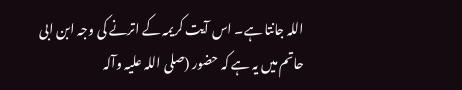اللہ جانتا ہے۔ اس آیت کریمہ کے اترنے کی وجہ ابن ابی حاتم میں یہ ہے کہ حضور (صلی اللہ علیہ وآلہ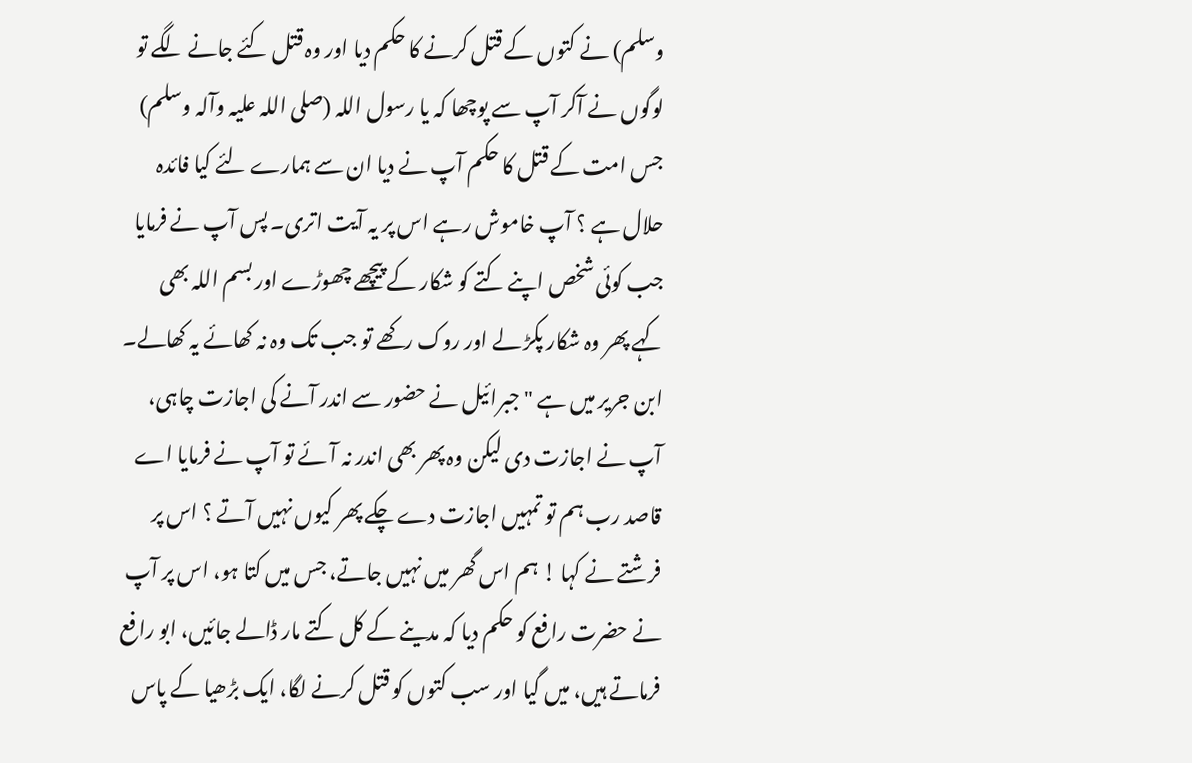وسلم) نے کتوں کے قتل کرنے کا حکم دیا اور وہ قتل کئے جانے لگے تو لوگوں نے آکر آپ سے پوچھا کہ یا رسول اللہ (صلی اللہ علیہ وآلہ وسلم) جس امت کے قتل کا حکم آپ نے دیا ان سے ہمارے لئے کیا فائدہ حلال ہے ؟ آپ خاموش رہے اس پر یہ آیت اتری۔ پس آپ نے فرمایا جب کوئی شخص اپنے کتے کو شکار کے پیچھے چھوڑے اور بسم اللہ بھی کہے پھر وہ شکار پکڑ لے اور روک رکھے تو جب تک وہ نہ کھائے یہ کھالے۔ ابن جریر میں ہے " جبرائیل نے حضور سے اندر آنے کی اجازت چاہی، آپ نے اجازت دی لیکن وہ پھر بھی اندر نہ آئے تو آپ نے فرمایا اے قاصد رب ہم تو تمہیں اجازت دے چکے پھر کیوں نہیں آتے ؟ اس پر فرشتے نے کہا ! ہم اس گھر میں نہیں جاتے، جس میں کتا ہو، اس پر آپ نے حضرت رافع کو حکم دیا کہ مدینے کے کل کتے مار ڈالے جائیں، ابو رافع فرماتے ہیں، میں گیا اور سب کتوں کو قتل کرنے لگا، ایک بڑھیا کے پاس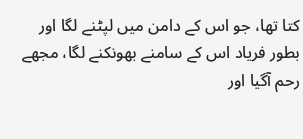کتا تھا، جو اس کے دامن میں لپٹنے لگا اور بطور فریاد اس کے سامنے بھونکنے لگا، مجھے رحم آگیا اور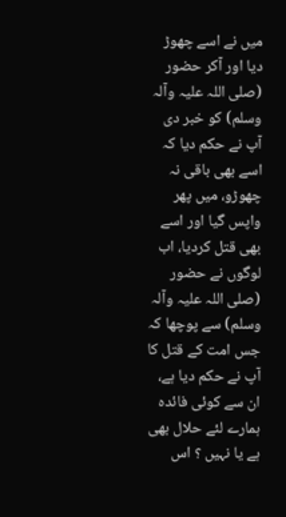میں نے اسے چھوڑ دیا اور آکر حضور (صلی اللہ علیہ وآلہ وسلم) کو خبر دی آپ نے حکم دیا کہ اسے بھی باقی نہ چھوڑو، میں پھر واپس گیا اور اسے بھی قتل کردیا، اب لوگوں نے حضور (صلی اللہ علیہ وآلہ وسلم) سے پوچھا کہ جس امت کے قتل کا آپ نے حکم دیا ہے، ان سے کوئی فائدہ ہمارے لئے حلال بھی ہے یا نہیں ؟ اس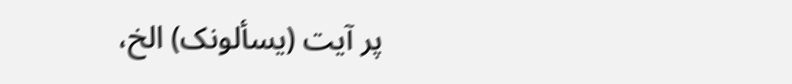پر آیت (یسألونک) الخ،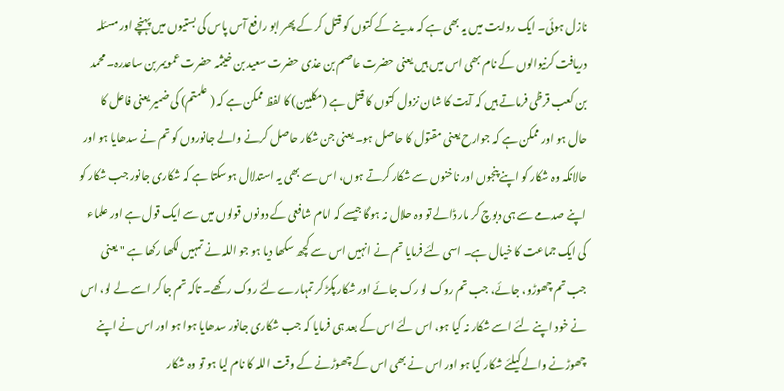نازل ہوئی۔ ایک روایت میں یہ بھی ہے کہ مدینے کے کتوں کو قتل کر کے پھر ابو رافع آس پاس کی بستیوں میں پہنچے اور مسئلہ دریافت کرنیوالوں کے نام بھی اس میں ہیں یعنی حضرت عاصم بن عذی حضرت سعید بن خیثمہ حضرت عمویمر بن ساعدرہ۔ محمد بن کعب قرظی فرماتے ہیں کہ آیت کا شان نزول کتوں کا قتل ہے (مکلبین) کا لفظ ممکن ہے کہ ( علمتم) کی ضمیر یعنی فاعل کا حال ہو اور ممکن ہے کہ جوارح یعنی مقتول کا حاصل ہو۔ یعنی جن شکار حاصل کرنے والے جانوروں کو تم نے سدھایا ہو اور حالانکہ وہ شکار کو اپنے پنجوں اور ناخنوں سے شکار کرتے ہوں، اس سے بھی یہ استدلال ہوسکتا ہے کہ شکاری جانور جب شکار کو اپنے صدمے سے ہی دبوچ کر مار ڈالے تو وہ حلال نہ ہوگا جیسے کہ امام شافعی کے دونوں قولوں میں سے ایک قول ہے اور علماء کی ایک جماعت کا خیال ہے۔ اسی لئے فرمایا تم نے انہیں اس سے کچھ سکھا دیا ہو جو اللہ نے تمہیں لکھا رکھا ہے " یعنی جب تم چھوڑو، جائے، جب تم روک لو رک جائے اور شکار پکڑ کر تمہارے لئے روک رکھے۔ تاکہ تم جا کر اسے لے لو، اس نے خود اپنے لئے اسے شکار نہ کیا ہو، اس لئے اس کے بعد ہی فرمایا کہ جب شکاری جانور سدھایا ہوا ہو اور اس نے اپنے چھوڑنے والے کیلئے شکار کیا ہو اور اس نے بھی اس کے چھوڑنے کے وقت اللہ کا نام لیا ہو تو وہ شکار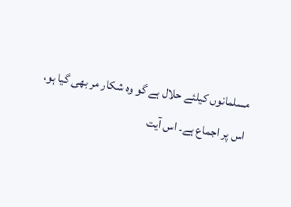مسلمانوں کیلئے حلال ہے گو وہ شکار مر بھی گیا ہو، اس پر اجماع ہے۔ اس آیت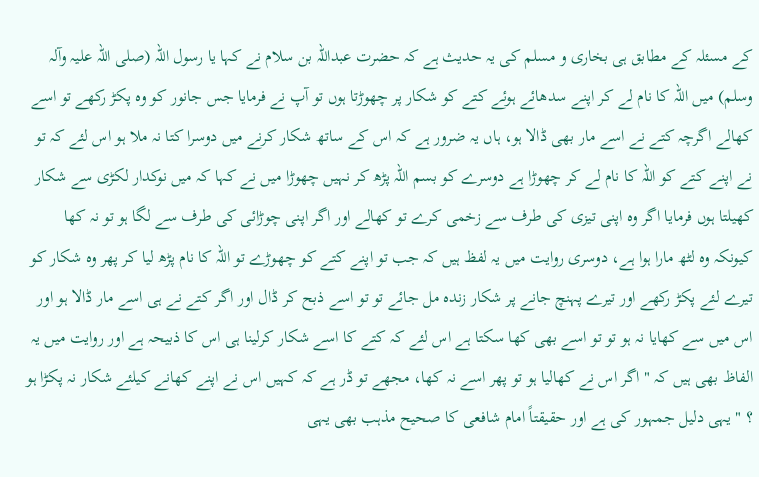کے مسئلہ کے مطابق ہی بخاری و مسلم کی یہ حدیث ہے کہ حضرت عبداللہ بن سلام نے کہا یا رسول اللہ (صلی اللہ علیہ وآلہ وسلم) میں اللہ کا نام لے کر اپنے سدھائے ہوئے کتے کو شکار پر چھوڑتا ہوں تو آپ نے فرمایا جس جانور کو وہ پکڑ رکھے تو اسے کھالے اگرچہ کتے نے اسے مار بھی ڈالا ہو، ہاں یہ ضرور ہے کہ اس کے ساتھ شکار کرنے میں دوسرا کتا نہ ملا ہو اس لئے کہ تو نے اپنے کتے کو اللہ کا نام لے کر چھوڑا ہے دوسرے کو بسم اللہ پڑھ کر نہیں چھوڑا میں نے کہا کہ میں نوکدار لکڑی سے شکار کھیلتا ہوں فرمایا اگر وہ اپنی تیزی کی طرف سے زخمی کرے تو کھالے اور اگر اپنی چوڑائی کی طرف سے لگا ہو تو نہ کھا کیونکہ وہ لٹھ مارا ہوا ہے، دوسری روایت میں یہ لفظ ہیں کہ جب تو اپنے کتے کو چھوڑے تو اللہ کا نام پڑھ لیا کر پھر وہ شکار کو تیرے لئے پکڑ رکھے اور تیرے پہنچ جانے پر شکار زندہ مل جائے تو تو اسے ذبح کر ڈال اور اگر کتے نے ہی اسے مار ڈالا ہو اور اس میں سے کھایا نہ ہو تو تو اسے بھی کھا سکتا ہے اس لئے کہ کتے کا اسے شکار کرلینا ہی اس کا ذبیحہ ہے اور روایت میں یہ الفاظ بھی ہیں کہ " اگر اس نے کھالیا ہو تو پھر اسے نہ کھا، مجھے تو ڈر ہے کہ کہیں اس نے اپنے کھانے کیلئے شکار نہ پکڑا ہو ؟ " یہی دلیل جمہور کی ہے اور حقیقتاً امام شافعی کا صحیح مذہب بھی یہی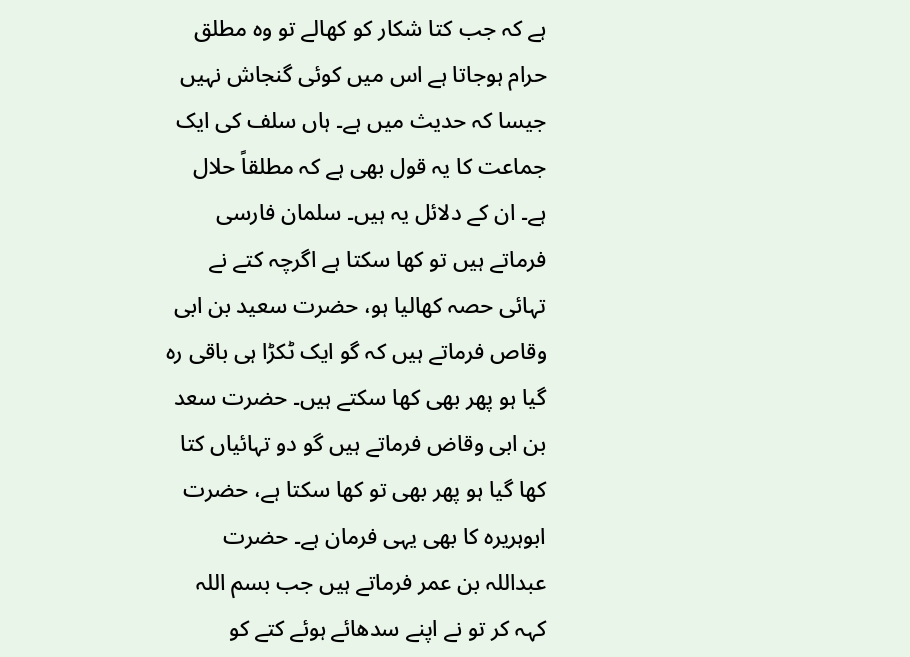ہے کہ جب کتا شکار کو کھالے تو وہ مطلق حرام ہوجاتا ہے اس میں کوئی گنجاش نہیں جیسا کہ حدیث میں ہے۔ ہاں سلف کی ایک جماعت کا یہ قول بھی ہے کہ مطلقاً حلال ہے۔ ان کے دلائل یہ ہیں۔ سلمان فارسی فرماتے ہیں تو کھا سکتا ہے اگرچہ کتے نے تہائی حصہ کھالیا ہو، حضرت سعید بن ابی وقاص فرماتے ہیں کہ گو ایک ٹکڑا ہی باقی رہ گیا ہو پھر بھی کھا سکتے ہیں۔ حضرت سعد بن ابی وقاض فرماتے ہیں گو دو تہائیاں کتا کھا گیا ہو پھر بھی تو کھا سکتا ہے، حضرت ابوہریرہ کا بھی یہی فرمان ہے۔ حضرت عبداللہ بن عمر فرماتے ہیں جب بسم اللہ کہہ کر تو نے اپنے سدھائے ہوئے کتے کو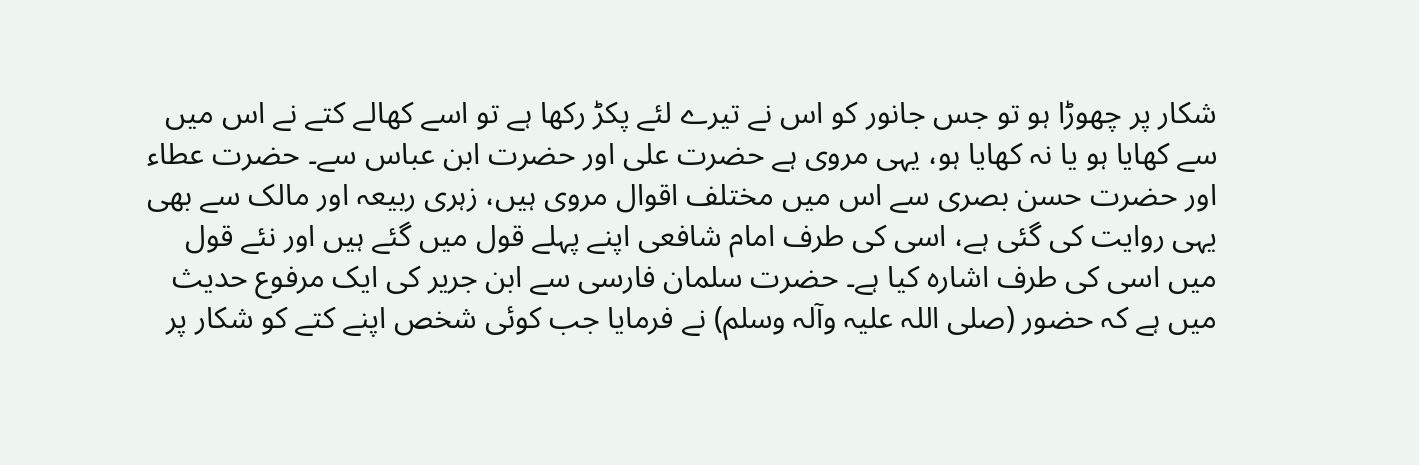شکار پر چھوڑا ہو تو جس جانور کو اس نے تیرے لئے پکڑ رکھا ہے تو اسے کھالے کتے نے اس میں سے کھایا ہو یا نہ کھایا ہو، یہی مروی ہے حضرت علی اور حضرت ابن عباس سے۔ حضرت عطاء اور حضرت حسن بصری سے اس میں مختلف اقوال مروی ہیں، زہری ربیعہ اور مالک سے بھی یہی روایت کی گئی ہے، اسی کی طرف امام شافعی اپنے پہلے قول میں گئے ہیں اور نئے قول میں اسی کی طرف اشارہ کیا ہے۔ حضرت سلمان فارسی سے ابن جریر کی ایک مرفوع حدیث میں ہے کہ حضور (صلی اللہ علیہ وآلہ وسلم) نے فرمایا جب کوئی شخص اپنے کتے کو شکار پر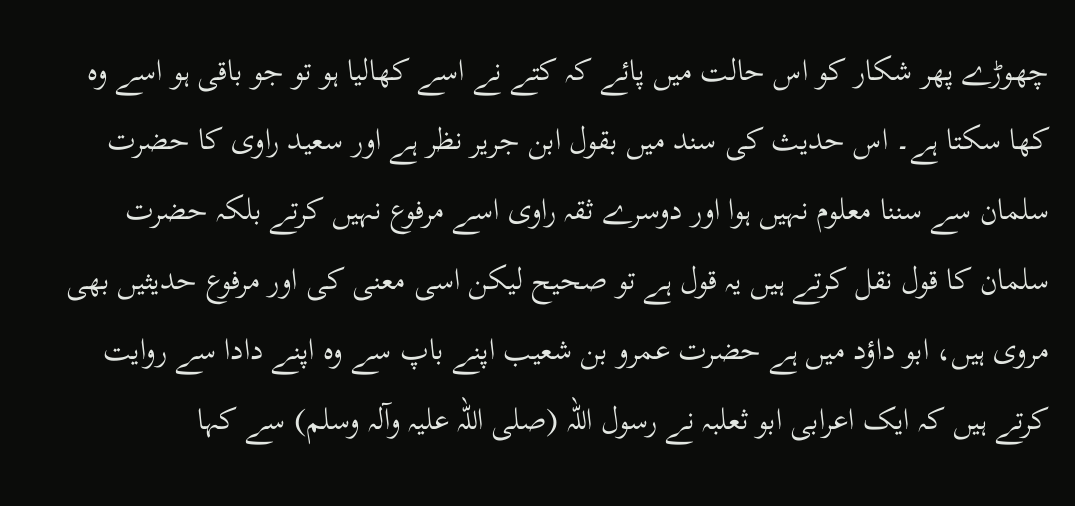چھوڑے پھر شکار کو اس حالت میں پائے کہ کتے نے اسے کھالیا ہو تو جو باقی ہو اسے وہ کھا سکتا ہے۔ اس حدیث کی سند میں بقول ابن جریر نظر ہے اور سعید راوی کا حضرت سلمان سے سننا معلوم نہیں ہوا اور دوسرے ثقہ راوی اسے مرفوع نہیں کرتے بلکہ حضرت سلمان کا قول نقل کرتے ہیں یہ قول ہے تو صحیح لیکن اسی معنی کی اور مرفوع حدیثیں بھی مروی ہیں، ابو داؤد میں ہے حضرت عمرو بن شعیب اپنے باپ سے وہ اپنے دادا سے روایت کرتے ہیں کہ ایک اعرابی ابو ثعلبہ نے رسول اللہ (صلی اللہ علیہ وآلہ وسلم) سے کہا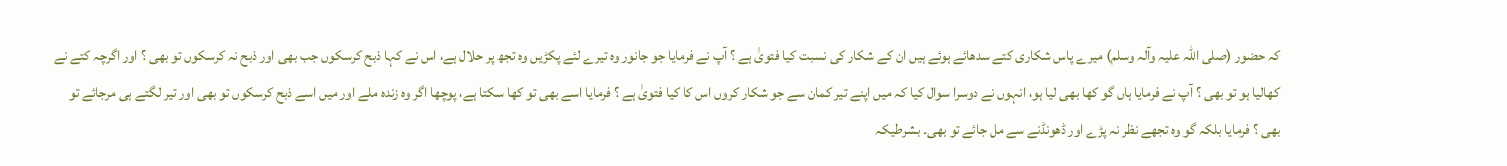کہ حضور (صلی اللہ علیہ وآلہ وسلم) میرے پاس شکاری کتے سدھائے ہوئے ہیں ان کے شکار کی نسبت کیا فتویٰ ہے ؟ آپ نے فرمایا جو جانور وہ تیرے لئے پکڑیں وہ تجھ پر حلال ہے، اس نے کہا ذبح کرسکوں جب بھی اور ذبح نہ کرسکوں تو بھی ؟ اور اگرچہ کتے نے کھالیا ہو تو بھی ؟ آپ نے فرمایا ہاں گو کھا بھی لیا ہو، انہوں نے دوسرا سوال کیا کہ میں اپنے تیر کمان سے جو شکار کروں اس کا کیا فتویٰ ہے ؟ فرمایا اسے بھی تو کھا سکتا ہے، پوچھا اگر وہ زندہ ملے اور میں اسے ذبح کرسکوں تو بھی اور تیر لگتے ہی مرجائے تو بھی ؟ فرمایا بلکہ گو وہ تجھے نظر نہ پڑے اور ڈھونڈنے سے مل جائے تو بھی۔ بشرطیکہ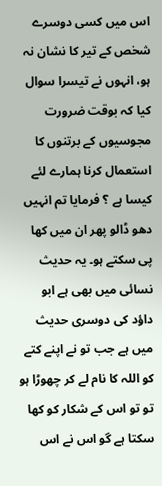اس میں کسی دوسرے شخص کے تیر کا نشان نہ ہو، انہوں نے تیسرا سوال کیا کہ بوقت ضرورت مجوسیوں کے برتنوں کا استعمال کرنا ہمارے لئے کیسا ہے ؟ فرمایا تم انہیں دھو ڈالو پھر ان میں کھا پی سکتے ہو۔ یہ حدیث نسائی میں بھی ہے ابو داؤد کی دوسری حدیث میں ہے جب تو نے اپنے کتے کو اللہ کا نام لے کر چھوڑا ہو تو تو اس کے شکار کو کھا سکتا ہے گو اس نے اس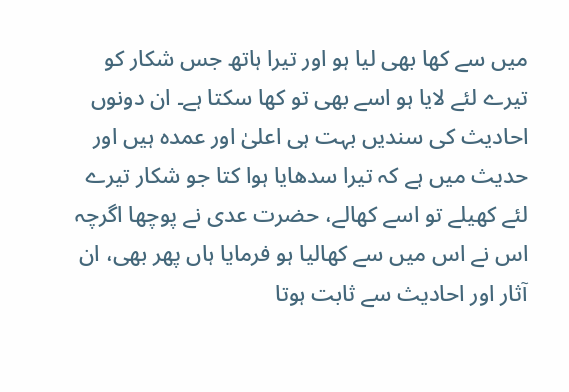میں سے کھا بھی لیا ہو اور تیرا ہاتھ جس شکار کو تیرے لئے لایا ہو اسے بھی تو کھا سکتا ہے۔ ان دونوں احادیث کی سندیں بہت ہی اعلیٰ اور عمدہ ہیں اور حدیث میں ہے کہ تیرا سدھایا ہوا کتا جو شکار تیرے لئے کھیلے تو اسے کھالے، حضرت عدی نے پوچھا اگرچہ اس نے اس میں سے کھالیا ہو فرمایا ہاں پھر بھی، ان آثار اور احادیث سے ثابت ہوتا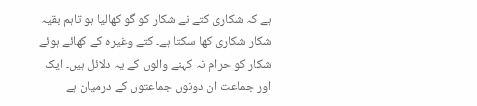ہے کہ شکاری کتے نے شکار کو گو کھالیا ہو تاہم بقیہ شکار شکاری کھا سکتا ہے۔ کتے وغیرہ کے کھائے ہوئے شکار کو حرام نہ کہنے والوں کے یہ دلائل ہیں۔ ایک اور جماعت ان دونوں جماعتوں کے درمیان ہے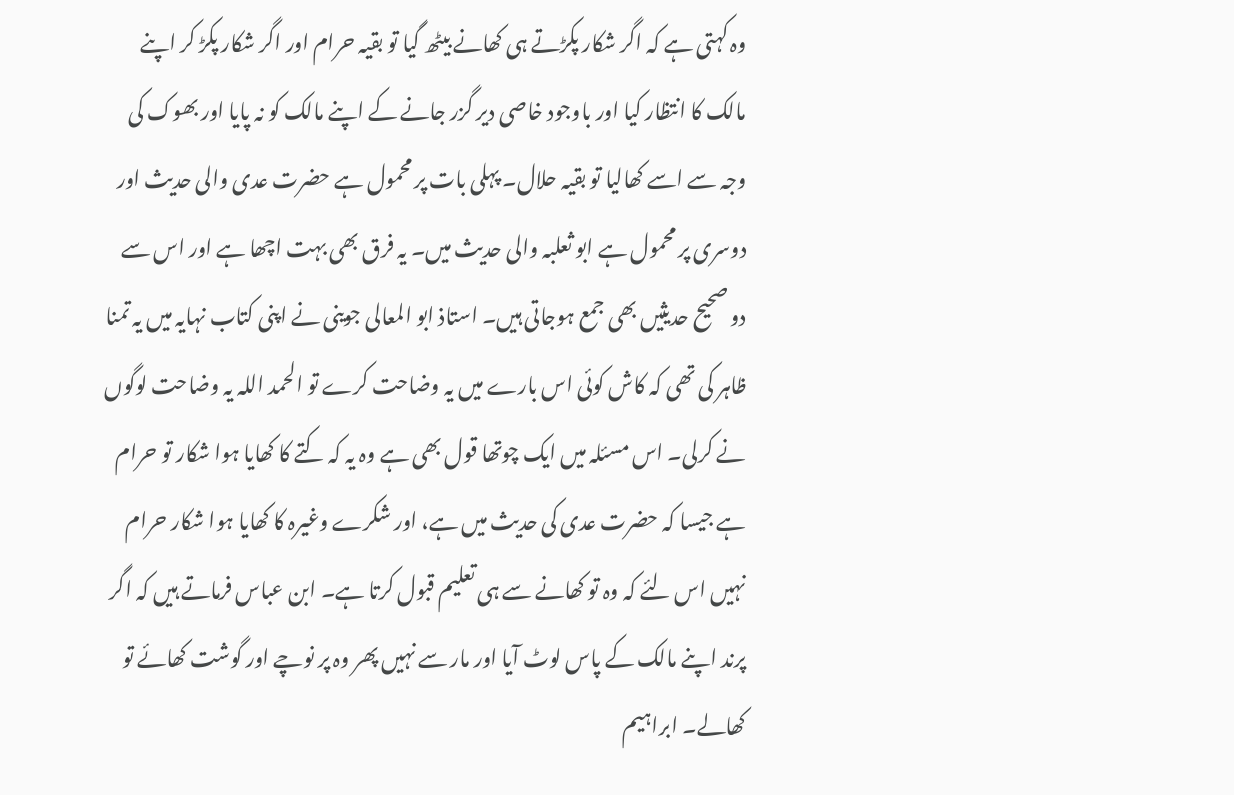وہ کہتی ہے کہ اگر شکار پکڑتے ہی کھانے بیٹھ گیا تو بقیہ حرام اور اگر شکار پکڑ کر اپنے مالک کا انتظار کیا اور باوجود خاصی دیر گزر جانے کے اپنے مالک کو نہ پایا اور بھوک کی وجہ سے اسے کھالیا تو بقیہ حلال۔ پہلی بات پر محمول ہے حضرت عدی والی حدیث اور دوسری پر محمول ہے ابو ثعلبہ والی حدیث میں۔ یہ فرق بھی بہت اچھا ہے اور اس سے دو صحیح حدیثیں بھی جمع ہوجاتی ہیں۔ استاذ ابو المعالی جوینی نے اپنی کتاب نہایہ میں یہ تمنا ظاہر کی تھی کہ کاش کوئی اس بارے میں یہ وضاحت کرے تو الحمد اللہ یہ وضاحت لوگوں نے کرلی۔ اس مسئلہ میں ایک چوتھا قول بھی ہے وہ یہ کہ کتے کا کھایا ہوا شکار تو حرام ہے جیسا کہ حضرت عدی کی حدیث میں ہے، اور شکرے وغیرہ کا کھایا ہوا شکار حرام نہیں اس لئے کہ وہ تو کھانے سے ہی تعلیم قبول کرتا ہے۔ ابن عباس فرماتے ہیں کہ اگر پرند اپنے مالک کے پاس لوٹ آیا اور مار سے نہیں پھر وہ پر نوچے اور گوشت کھائے تو کھالے۔ ابراہیم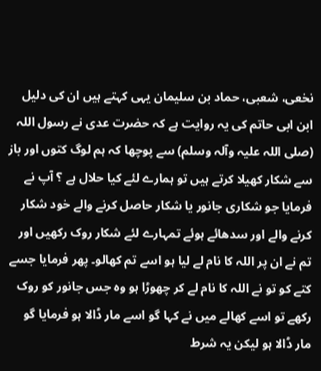نخعی، شعبی، حماد بن سلیمان یہی کہتے ہیں ان کی دلیل ابن ابی حاتم کی یہ روایت ہے کہ حضرت عدی نے رسول اللہ (صلی اللہ علیہ وآلہ وسلم) سے پوچھا کہ ہم لوگ کتوں اور باز سے شکار کھیلا کرتے ہیں تو ہمارے لئے کیا حلال ہے ؟ آپ نے فرمایا جو شکاری جانور یا شکار حاصل کرنے والے خود شکار کرنے والے اور سدھائے ہوئے تمہارے لئے شکار روک رکھیں اور تم نے ان پر اللہ کا نام لے لیا ہو اسے تم کھالو۔ پھر فرمایا جسے کتے کو تو نے اللہ کا نام لے کر چھوڑا ہو وہ جس جانور کو روک رکھے تو اسے کھالے میں نے کہا گو اسے مار ڈالا ہو فرمایا گو مار ڈالا ہو لیکن یہ شرط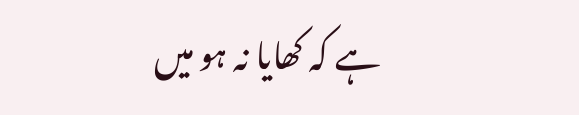ہے کہ کھایا نہ ہو میں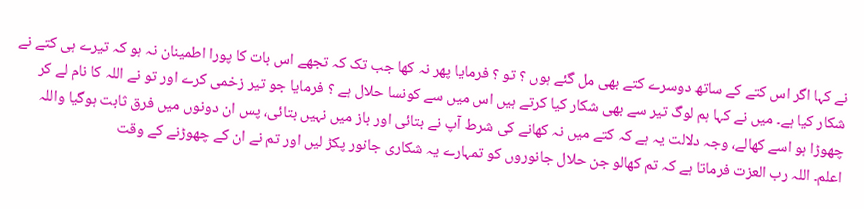نے کہا اگر اس کتے کے ساتھ دوسرے کتے بھی مل گئے ہوں ؟ تو ؟ فرمایا پھر نہ کھا جب تک کہ تجھے اس بات کا پورا اطمینان نہ ہو کہ تیرے ہی کتے نے شکار کیا ہے۔ میں نے کہا ہم لوگ تیر سے بھی شکار کیا کرتے ہیں اس میں سے کونسا حلال ہے ؟ فرمایا جو تیر زخمی کرے اور تو نے اللہ کا نام لے کر چھوڑا ہو اسے کھالے، وجہ دلالت یہ ہے کہ کتے میں نہ کھانے کی شرط آپ نے بتائی اور باز میں نہیں بتائی، پس ان دونوں میں فرق ثابت ہوگیا واللہ اعلم۔ اللہ رب العزت فرماتا ہے کہ تم کھالو جن حلال جانوروں کو تمہارے یہ شکاری جانور پکڑ لیں اور تم نے ان کے چھوڑنے کے وقت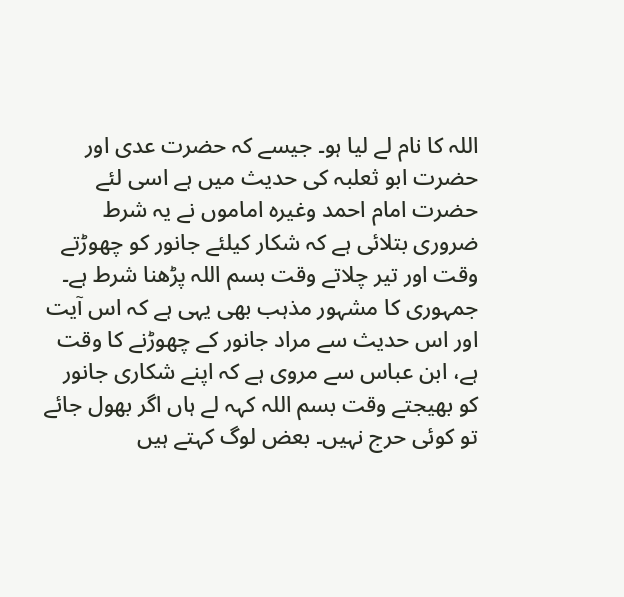اللہ کا نام لے لیا ہو۔ جیسے کہ حضرت عدی اور حضرت ابو ثعلبہ کی حدیث میں ہے اسی لئے حضرت امام احمد وغیرہ اماموں نے یہ شرط ضروری بتلائی ہے کہ شکار کیلئے جانور کو چھوڑتے وقت اور تیر چلاتے وقت بسم اللہ پڑھنا شرط ہے۔ جمہوری کا مشہور مذہب بھی یہی ہے کہ اس آیت اور اس حدیث سے مراد جانور کے چھوڑنے کا وقت ہے، ابن عباس سے مروی ہے کہ اپنے شکاری جانور کو بھیجتے وقت بسم اللہ کہہ لے ہاں اگر بھول جائے تو کوئی حرج نہیں۔ بعض لوگ کہتے ہیں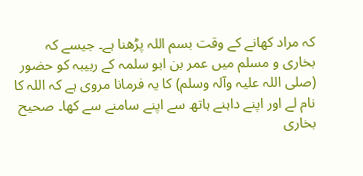کہ مراد کھانے کے وقت بسم اللہ پڑھنا ہے۔ جیسے کہ بخاری و مسلم میں عمر بن ابو سلمہ کے ربیبہ کو حضور (صلی اللہ علیہ وآلہ وسلم) کا یہ فرمانا مروی ہے کہ اللہ کا نام لے اور اپنے داہنے ہاتھ سے اپنے سامنے سے کھا۔ صحیح بخاری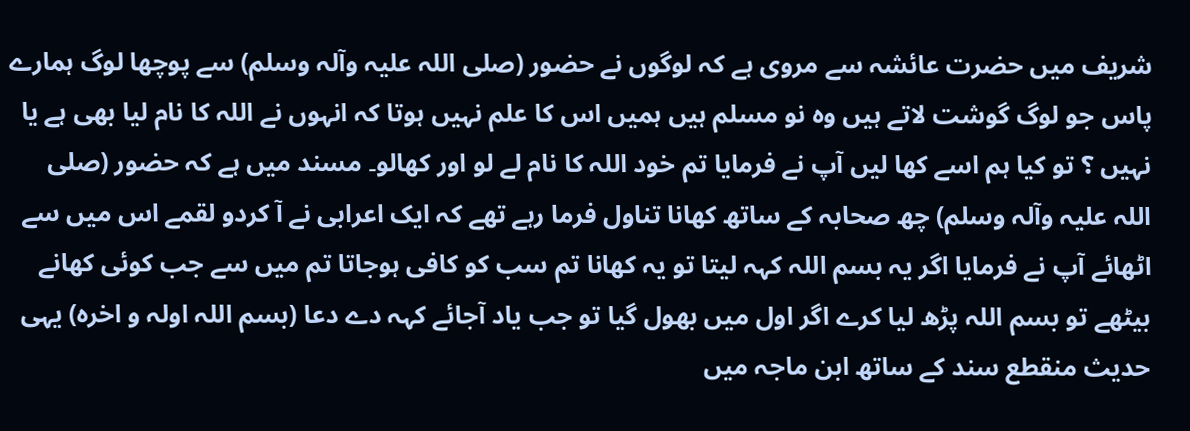شریف میں حضرت عائشہ سے مروی ہے کہ لوگوں نے حضور (صلی اللہ علیہ وآلہ وسلم) سے پوچھا لوگ ہمارے پاس جو لوگ گوشت لاتے ہیں وہ نو مسلم ہیں ہمیں اس کا علم نہیں ہوتا کہ انہوں نے اللہ کا نام لیا بھی ہے یا نہیں ؟ تو کیا ہم اسے کھا لیں آپ نے فرمایا تم خود اللہ کا نام لے لو اور کھالو۔ مسند میں ہے کہ حضور (صلی اللہ علیہ وآلہ وسلم) چھ صحابہ کے ساتھ کھانا تناول فرما رہے تھے کہ ایک اعرابی نے آ کردو لقمے اس میں سے اٹھائے آپ نے فرمایا اگر یہ بسم اللہ کہہ لیتا تو یہ کھانا تم سب کو کافی ہوجاتا تم میں سے جب کوئی کھانے بیٹھے تو بسم اللہ پڑھ لیا کرے اگر اول میں بھول گیا تو جب یاد آجائے کہہ دے دعا (بسم اللہ اولہ و اخرہ) یہی حدیث منقطع سند کے ساتھ ابن ماجہ میں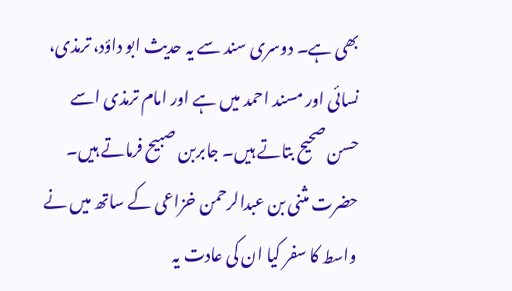بھی ہے۔ دوسری سند سے یہ حدیث ابو داؤد، ترمذی، نسائی اور مسند احمد میں ہے اور امام ترمذی اسے حسن صحیح بتاتے ہیں۔ جابربن صبیح فرماتے ہیں۔ حضرت مثنی بن عبدالرحمن خزاعی کے ساتھ میں نے واسط کا سفر کیا ان کی عادت یہ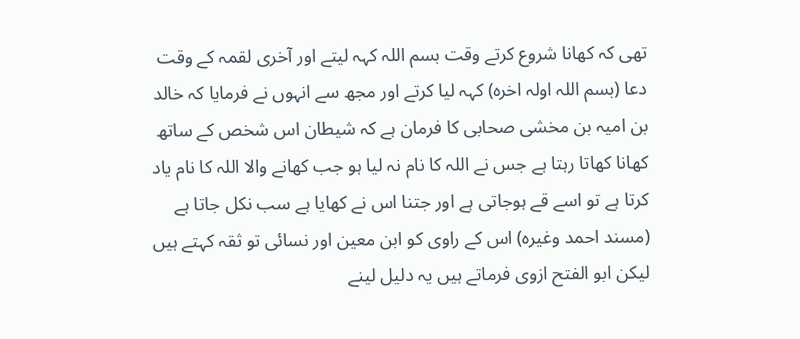تھی کہ کھانا شروع کرتے وقت بسم اللہ کہہ لیتے اور آخری لقمہ کے وقت دعا (بسم اللہ اولہ اخرہ) کہہ لیا کرتے اور مجھ سے انہوں نے فرمایا کہ خالد بن امیہ بن مخشی صحابی کا فرمان ہے کہ شیطان اس شخص کے ساتھ کھانا کھاتا رہتا ہے جس نے اللہ کا نام نہ لیا ہو جب کھانے والا اللہ کا نام یاد کرتا ہے تو اسے قے ہوجاتی ہے اور جتنا اس نے کھایا ہے سب نکل جاتا ہے (مسند احمد وغیرہ) اس کے راوی کو ابن معین اور نسائی تو ثقہ کہتے ہیں لیکن ابو الفتح ازوی فرماتے ہیں یہ دلیل لینے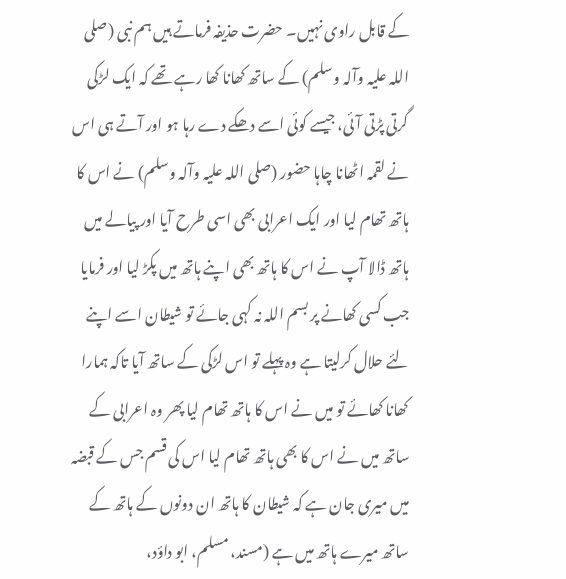کے قابل راوی نہیں۔ حضرت حذیفہ فرماتے ہیں ہم نبی (صلی اللہ علیہ وآلہ وسلم) کے ساتھ کھانا کھا رہے تھے کہ ایک لڑکی گرتی پڑتی آئی، جیسے کوئی اسے دھکے دے رہا ہو اور آتے ہی اس نے لقمہ اٹھانا چاہا حضور (صلی اللہ علیہ وآلہ وسلم) نے اس کا ہاتھ تھام لیا اور ایک اعرابی بھی اسی طرح آیا اور پیالے میں ہاتھ ڈالا آپ نے اس کا ہاتھ بھی اپنے ہاتھ میں پکڑ لیا اور فرمایا جب کسی کھانے پر بسم اللہ نہ کہی جائے تو شیطان اسے اپنے لئے حلال کرلیتا ہے وہ پہلے تو اس لڑکی کے ساتھ آیا تاکہ ہمارا کھانا کھائے تو میں نے اس کا ہاتھ تھام لیا پھر وہ اعرابی کے ساتھ میں نے اس کا بھی ہاتھ تھام لیا اس کی قسم جس کے قبضہ میں میری جان ہے کہ شیطان کا ہاتھ ان دونوں کے ہاتھ کے ساتھ میرے ہاتھ میں ہے (مسند، مسلم، ابو داؤد،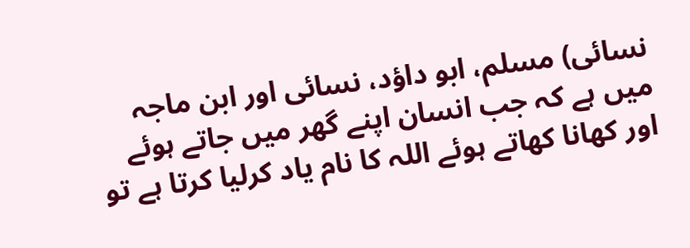نسائی) مسلم، ابو داؤد، نسائی اور ابن ماجہ میں ہے کہ جب انسان اپنے گھر میں جاتے ہوئے اور کھانا کھاتے ہوئے اللہ کا نام یاد کرلیا کرتا ہے تو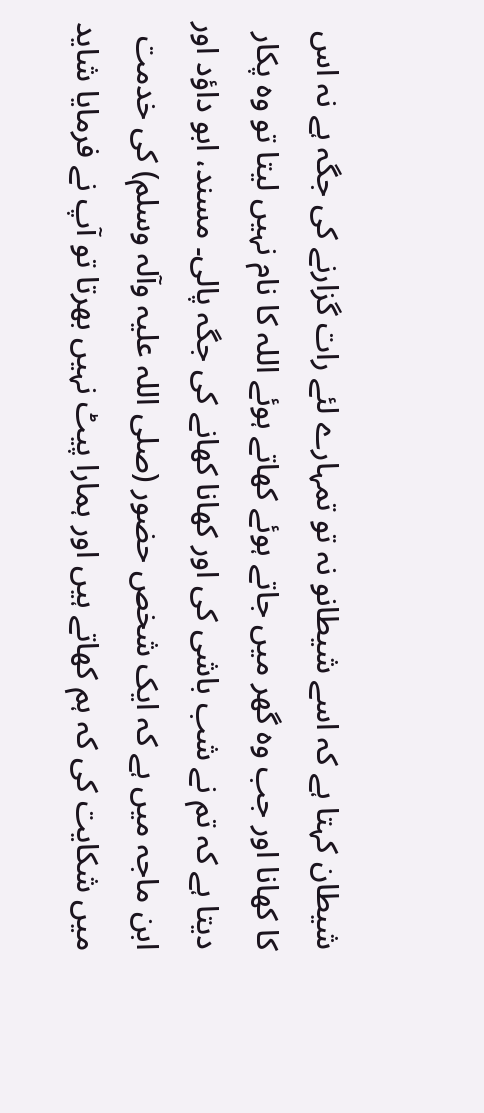شیطان کہتا ہے کہ اسے شیطانو نہ تو تمہارے لئے رات گزارنے کی جگہ ہے نہ اس کا کھانا اور جب وہ گھر میں جاتے ہوئے کھاتے ہوئے اللہ کا نام نہیں لیتا تو وہ پکار دیتا ہے کہ تم نے شب باشی کی اور کھانا کھانے کی جگہ پالی۔ مسند، ابو داؤد اور ابن ماجہ میں ہے کہ ایک شخص حضور (صلی اللہ علیہ وآلہ وسلم) کی خدمت میں شکایت کی کہ ہم کھاتے ہیں اور ہمارا پیٹ نہیں بھرتا تو آپ نے فرمایا شاید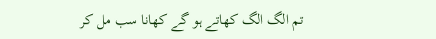تم الگ الگ کھاتے ہو گے کھانا سب مل کر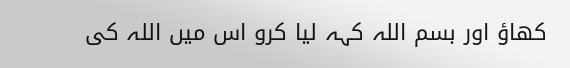کھاؤ اور بسم اللہ کہہ لیا کرو اس میں اللہ کی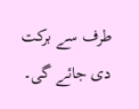طرف سے برکت دی جائے گی۔